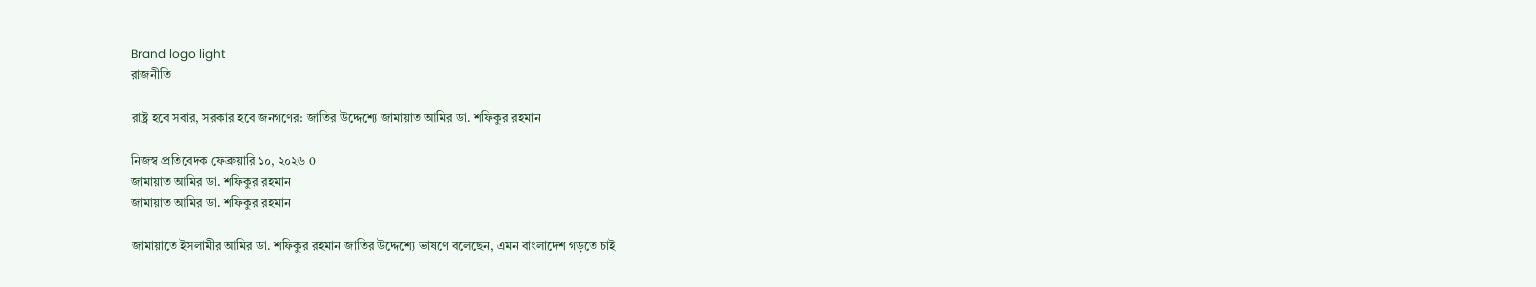Brand logo light
রাজনীতি

রাষ্ট্র হবে সবার, সরকার হবে জনগণের: জাতির উদ্দেশ্যে জামায়াত আমির ডা. শফিকুর রহমান

নিজস্ব প্রতিবেদক ফেব্রুয়ারি ১০, ২০২৬ 0
জামায়াত আমির ডা. শফিকুর রহমান
জামায়াত আমির ডা. শফিকুর রহমান

জামায়াতে ইসলামীর আমির ডা. শফিকুর রহমান জাতির উদ্দেশ্যে ভাষণে বলেছেন, এমন বাংলাদেশ গড়তে চাই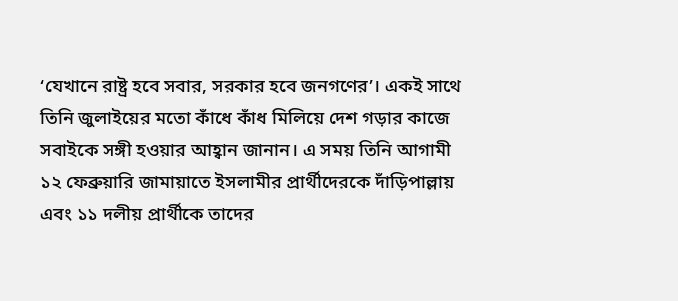‘যেখানে রাষ্ট্র হবে সবার, সরকার হবে জনগণের’। একই সাথে তিনি জুলাইয়ের মতো কাঁধে কাঁধ মিলিয়ে দেশ গড়ার কাজে সবাইকে সঙ্গী হওয়ার আহ্বান জানান। এ সময় তিনি আগামী ১২ ফেব্রুয়ারি জামায়াতে ইসলামীর প্রার্থীদেরকে দাঁড়িপাল্লায় এবং ১১ দলীয় প্রার্থীকে তাদের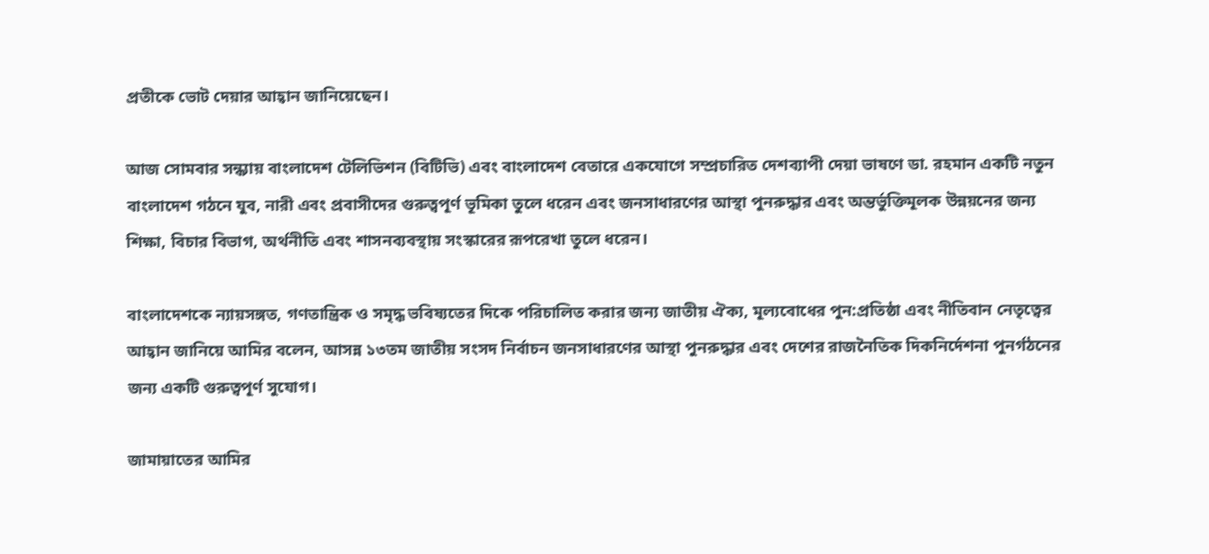প্রতীকে ভোট দেয়ার আহ্বান জানিয়েছেন।

আজ সোমবার সন্ধ্যায় বাংলাদেশ টেলিভিশন (বিটিভি) এবং বাংলাদেশ বেতারে একযোগে সম্প্রচারিত দেশব্যাপী দেয়া ভাষণে ডা. রহমান একটি নতুন বাংলাদেশ গঠনে যুব, নারী এবং প্রবাসীদের গুরুত্বপূর্ণ ভূমিকা তুলে ধরেন এবং জনসাধারণের আস্থা পুনরুদ্ধার এবং অন্তর্ভুক্তিমূলক উন্নয়নের জন্য শিক্ষা, বিচার বিভাগ, অর্থনীতি এবং শাসনব্যবস্থায় সংস্কারের রূপরেখা তুলে ধরেন।

বাংলাদেশকে ন্যায়সঙ্গত, গণতান্ত্রিক ও সমৃদ্ধ ভবিষ্যতের দিকে পরিচালিত করার জন্য জাতীয় ঐক্য, মূল্যবোধের পুন:প্রতিষ্ঠা এবং নীতিবান নেতৃত্বের আহ্বান জানিয়ে আমির বলেন, আসন্ন ১৩তম জাতীয় সংসদ নির্বাচন জনসাধারণের আস্থা পুনরুদ্ধার এবং দেশের রাজনৈতিক দিকনির্দেশনা পুনর্গঠনের জন্য একটি গুরুত্বপূর্ণ সুযোগ।

জামায়াতের আমির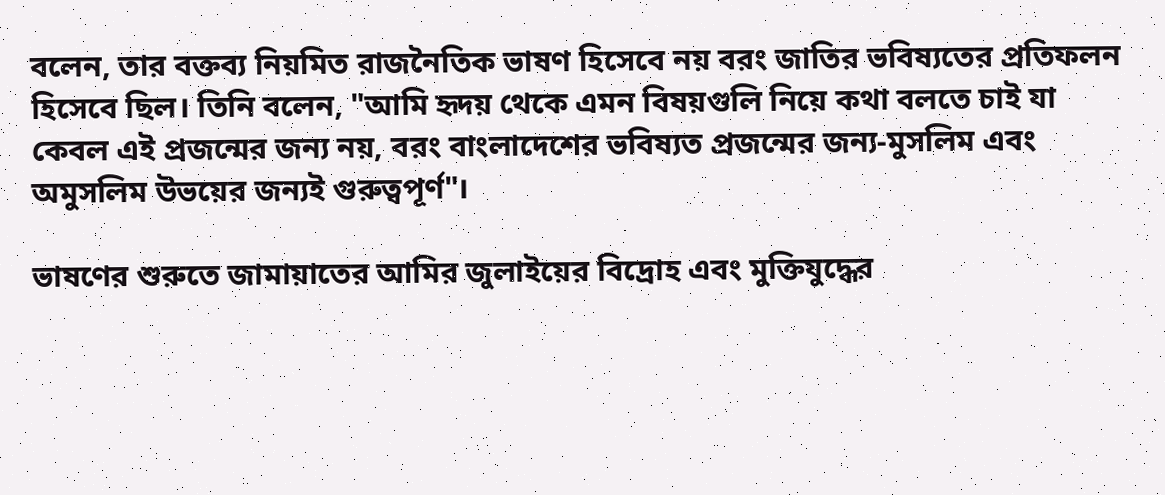বলেন, তার বক্তব্য নিয়মিত রাজনৈতিক ভাষণ হিসেবে নয় বরং জাতির ভবিষ্যতের প্রতিফলন হিসেবে ছিল। তিনি বলেন, "আমি হৃদয় থেকে এমন বিষয়গুলি নিয়ে কথা বলতে চাই যা কেবল এই প্রজন্মের জন্য নয়, বরং বাংলাদেশের ভবিষ্যত প্রজন্মের জন্য-মুসলিম এবং অমুসলিম উভয়ের জন্যই গুরুত্বপূর্ণ"।

ভাষণের শুরুতে জামায়াতের আমির জুলাইয়ের বিদ্রোহ এবং মুক্তিযুদ্ধের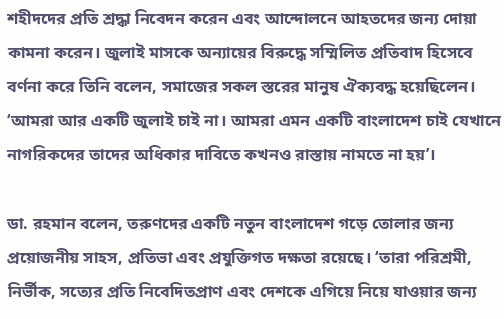শহীদদের প্রতি শ্রদ্ধা নিবেদন করেন এবং আন্দোলনে আহতদের জন্য দোয়া কামনা করেন। জুলাই মাসকে অন্যায়ের বিরুদ্ধে সম্মিলিত প্রতিবাদ হিসেবে বর্ণনা করে তিনি বলেন, সমাজের সকল স্তরের মানুষ ঐক্যবদ্ধ হয়েছিলেন। ‘আমরা আর একটি জুলাই চাই না। আমরা এমন একটি বাংলাদেশ চাই যেখানে নাগরিকদের তাদের অধিকার দাবিতে কখনও রাস্তায় নামতে না হয়’।

ডা. রহমান বলেন, তরুণদের একটি নতুন বাংলাদেশ গড়ে তোলার জন্য প্রয়োজনীয় সাহস, প্রতিভা এবং প্রযুক্তিগত দক্ষতা রয়েছে। ‘তারা পরিশ্রমী, নির্ভীক, সত্যের প্রতি নিবেদিতপ্রাণ এবং দেশকে এগিয়ে নিয়ে যাওয়ার জন্য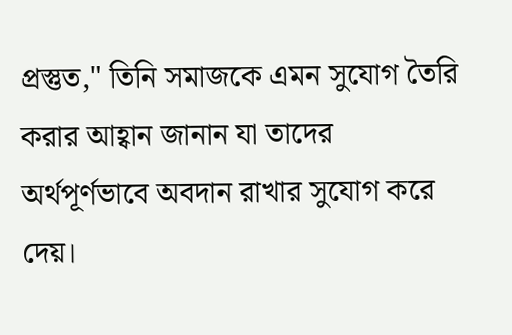প্রস্তুত," তিনি সমাজকে এমন সুযোগ তৈরি করার আহ্বান জানান যা তাদের অর্থপূর্ণভাবে অবদান রাখার সুযোগ করে দেয়।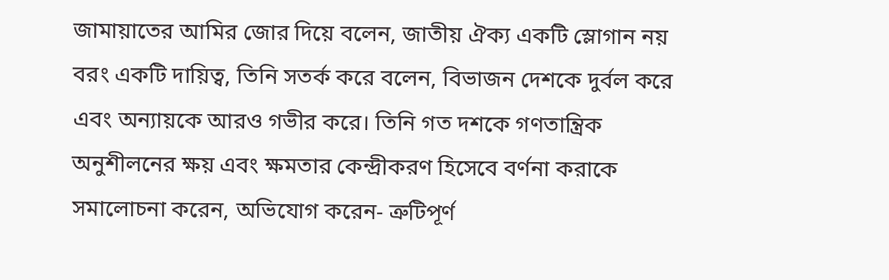জামায়াতের আমির জোর দিয়ে বলেন, জাতীয় ঐক্য একটি স্লোগান নয় বরং একটি দায়িত্ব, তিনি সতর্ক করে বলেন, বিভাজন দেশকে দুর্বল করে এবং অন্যায়কে আরও গভীর করে। তিনি গত দশকে গণতান্ত্রিক অনুশীলনের ক্ষয় এবং ক্ষমতার কেন্দ্রীকরণ হিসেবে বর্ণনা করাকে সমালোচনা করেন, অভিযোগ করেন- ত্রুটিপূর্ণ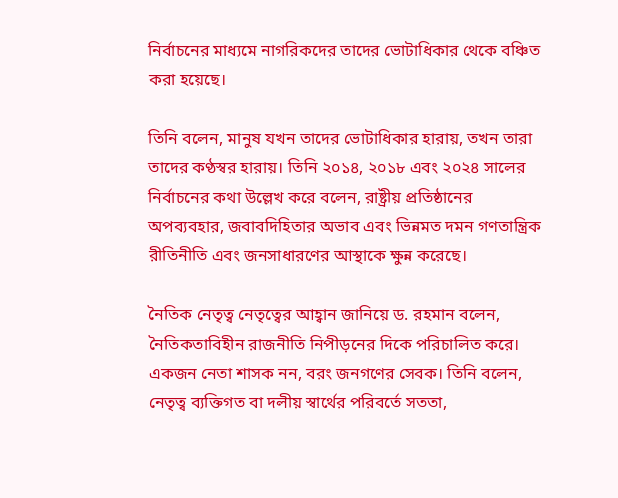নির্বাচনের মাধ্যমে নাগরিকদের তাদের ভোটাধিকার থেকে বঞ্চিত করা হয়েছে।

তিনি বলেন, মানুষ যখন তাদের ভোটাধিকার হারায়, তখন তারা তাদের কণ্ঠস্বর হারায়। তিনি ২০১৪, ২০১৮ এবং ২০২৪ সালের নির্বাচনের কথা উল্লেখ করে বলেন, রাষ্ট্রীয় প্রতিষ্ঠানের অপব্যবহার, জবাবদিহিতার অভাব এবং ভিন্নমত দমন গণতান্ত্রিক রীতিনীতি এবং জনসাধারণের আস্থাকে ক্ষুন্ন করেছে।

নৈতিক নেতৃত্ব নেতৃত্বের আহ্বান জানিয়ে ড. রহমান বলেন, নৈতিকতাবিহীন রাজনীতি নিপীড়নের দিকে পরিচালিত করে। একজন নেতা শাসক নন, বরং জনগণের সেবক। তিনি বলেন, নেতৃত্ব ব্যক্তিগত বা দলীয় স্বার্থের পরিবর্তে সততা,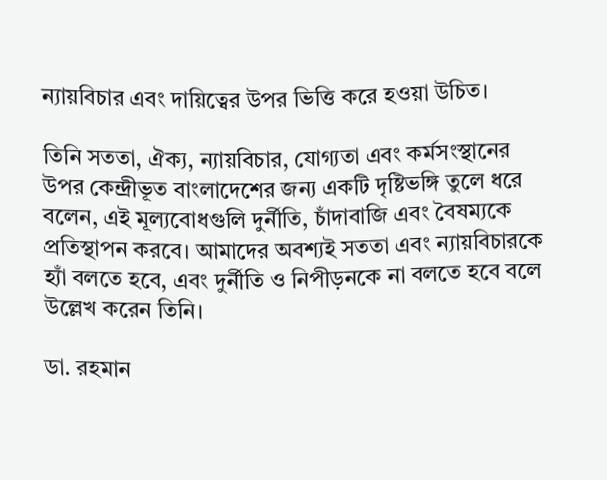ন্যায়বিচার এবং দায়িত্বের উপর ভিত্তি করে হওয়া উচিত।

তিনি সততা, ঐক্য, ন্যায়বিচার, যোগ্যতা এবং কর্মসংস্থানের উপর কেন্দ্রীভূত বাংলাদেশের জন্য একটি দৃষ্টিভঙ্গি তুলে ধরে বলেন, এই মূল্যবোধগুলি দুর্নীতি, চাঁদাবাজি এবং বৈষম্যকে প্রতিস্থাপন করবে। আমাদের অবশ্যই সততা এবং ন্যায়বিচারকে হ্যাঁ বলতে হবে, এবং দুর্নীতি ও নিপীড়নকে না বলতে হবে বলে উল্লেখ করেন তিনি।

ডা. রহমান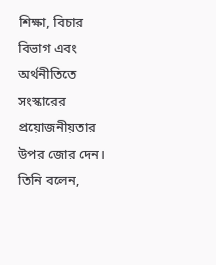শিক্ষা, বিচার বিভাগ এবং অর্থনীতিতে সংস্কারের প্রয়োজনীয়তার উপর জোর দেন। তিনি বলেন,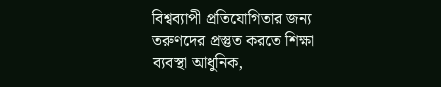বিশ্বব্যাপী প্রতিযোগিতার জন্য তরুণদের প্রস্তুত করতে শিক্ষা ব্যবস্থা আধুনিক,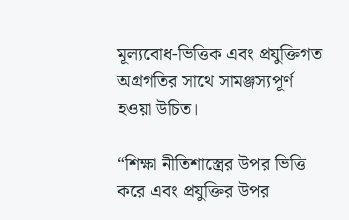মূল্যবোধ-ভিত্তিক এবং প্রযুক্তিগত অগ্রগতির সাথে সামঞ্জস্যপূর্ণ হওয়া উচিত।

“শিক্ষা নীতিশাস্ত্রের উপর ভিত্তি করে এবং প্রযুক্তির উপর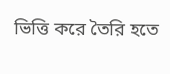ভিত্তি করে তৈরি হতে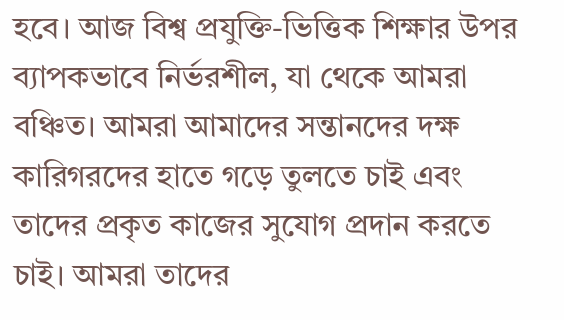হবে। আজ বিশ্ব প্রযুক্তি-ভিত্তিক শিক্ষার উপর ব্যাপকভাবে নির্ভরশীল, যা থেকে আমরা বঞ্চিত। আমরা আমাদের সন্তানদের দক্ষ কারিগরদের হাতে গড়ে তুলতে চাই এবং তাদের প্রকৃত কাজের সুযোগ প্রদান করতে চাই। আমরা তাদের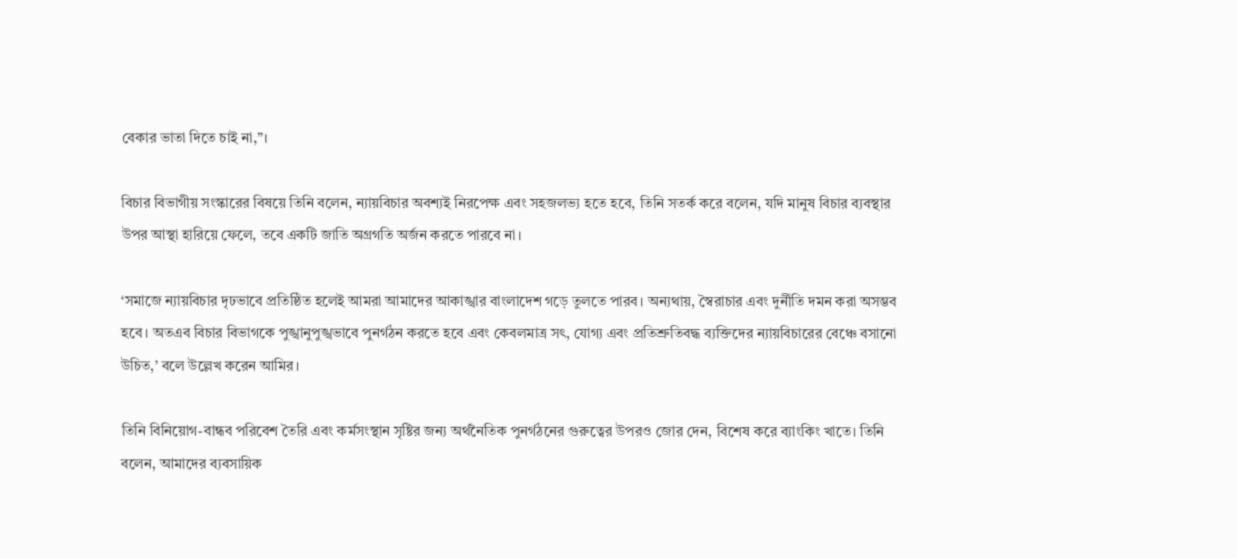বেকার ভাতা দিতে চাই না,”।

বিচার বিভাগীয় সংস্কারের বিষয়ে তিনি বলেন, ন্যায়বিচার অবশ্যই নিরপেক্ষ এবং সহজলভ্য হতে হবে, তিনি সতর্ক করে বলেন, যদি মানুষ বিচার ব্যবস্থার উপর আস্থা হারিয়ে ফেলে, তবে একটি জাতি অগ্রগতি অর্জন করতে পারবে না।

‘সমাজে ন্যায়বিচার দৃঢভাবে প্রতিষ্ঠিত হলেই আমরা আমাদের আকাঙ্খার বাংলাদেশ গড়ে তুলতে পারব। অন্যথায়, স্বৈরাচার এবং দুর্নীতি দমন করা অসম্ভব হবে। অতএব বিচার বিভাগকে পুঙ্খানুপুঙ্খভাবে পুনর্গঠন করতে হবে এবং কেবলমাত্র সৎ, যোগ্য এবং প্রতিশ্রুতিবদ্ধ ব্যক্তিদের ন্যায়বিচারের বেঞ্চে বসানো উচিত,’ বলে উল্লেখ করেন আমির।

তিনি বিনিয়োগ-বান্ধব পরিবেশ তৈরি এবং কর্মসংস্থান সৃষ্টির জন্য অর্থনৈতিক পুনর্গঠনের গুরুত্বের উপরও জোর দেন, বিশেষ করে ব্যাংকিং খাতে। তিনি বলেন, আমাদের ব্যবসায়িক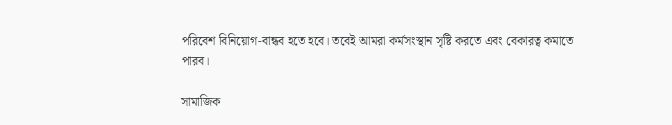পরিবেশ বিনিয়োগ-বান্ধব হতে হবে। তবেই আমরা কর্মসংস্থান সৃষ্টি করতে এবং বেকারত্ব কমাতে পারব।

সামাজিক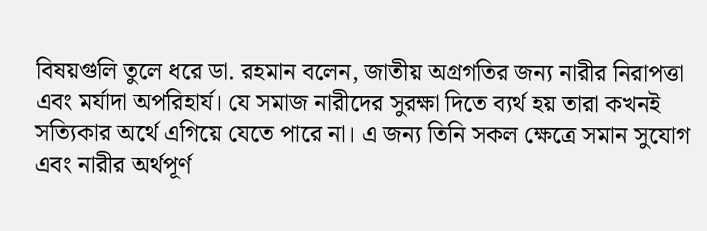বিষয়গুলি তুলে ধরে ডা. রহমান বলেন, জাতীয় অগ্রগতির জন্য নারীর নিরাপত্তা এবং মর্যাদা অপরিহার্য। যে সমাজ নারীদের সুরক্ষা দিতে ব্যর্থ হয় তারা কখনই সত্যিকার অর্থে এগিয়ে যেতে পারে না। এ জন্য তিনি সকল ক্ষেত্রে সমান সুযোগ এবং নারীর অর্থপূর্ণ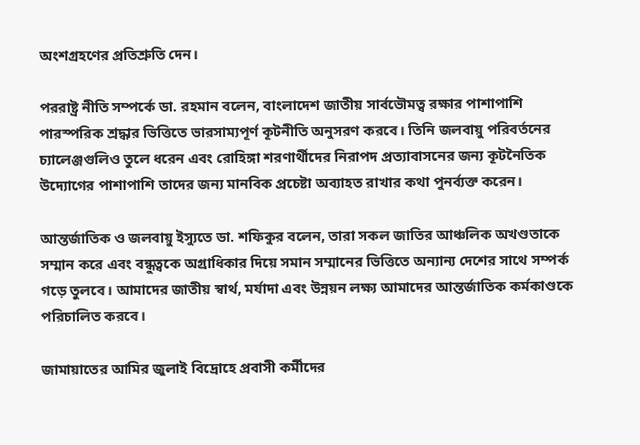অংশগ্রহণের প্রতিশ্রুতি দেন।

পররাষ্ট্র নীতি সম্পর্কে ডা. রহমান বলেন, বাংলাদেশ জাতীয় সার্বভৌমত্ব রক্ষার পাশাপাশি পারস্পরিক শ্রদ্ধার ভিত্তিতে ভারসাম্যপূর্ণ কূটনীতি অনুসরণ করবে। তিনি জলবায়ু পরিবর্তনের চ্যালেঞ্জগুলিও তুলে ধরেন এবং রোহিঙ্গা শরণার্থীদের নিরাপদ প্রত্যাবাসনের জন্য কূটনৈতিক উদ্যোগের পাশাপাশি তাদের জন্য মানবিক প্রচেষ্টা অব্যাহত রাখার কথা পুনর্ব্যক্ত করেন।

আন্তর্জাতিক ও জলবায়ু ইস্যুতে ডা. শফিকুর বলেন, তারা সকল জাতির আঞ্চলিক অখণ্ডতাকে সম্মান করে এবং বন্ধুত্বকে অগ্রাধিকার দিয়ে সমান সম্মানের ভিত্তিতে অন্যান্য দেশের সাথে সম্পর্ক গড়ে তুলবে। আমাদের জাতীয় স্বার্থ, মর্যাদা এবং উন্নয়ন লক্ষ্য আমাদের আন্তর্জাতিক কর্মকাণ্ডকে পরিচালিত করবে।

জামায়াতের আমির জুলাই বিদ্রোহে প্রবাসী কর্মীদের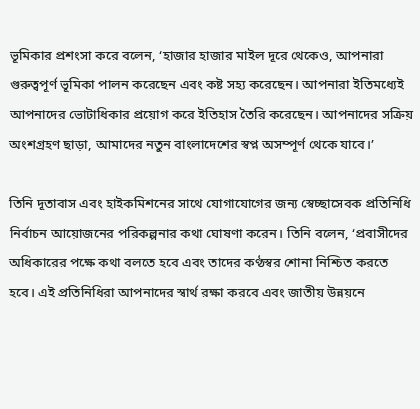ভূমিকার প্রশংসা করে বলেন, ‘হাজার হাজার মাইল দূরে থেকেও, আপনারা গুরুত্বপূর্ণ ভূমিকা পালন করেছেন এবং কষ্ট সহ্য করেছেন। আপনারা ইতিমধ্যেই আপনাদের ভোটাধিকার প্রয়োগ করে ইতিহাস তৈরি করেছেন। আপনাদের সক্রিয় অংশগ্রহণ ছাড়া, আমাদের নতুন বাংলাদেশের স্বপ্ন অসম্পূর্ণ থেকে যাবে।’

তিনি দূতাবাস এবং হাইকমিশনের সাথে যোগাযোগের জন্য স্বেচ্ছাসেবক প্রতিনিধি নির্বাচন আয়োজনের পরিকল্পনার কথা ঘোষণা করেন। তিনি বলেন, ‘প্রবাসীদের অধিকারের পক্ষে কথা বলতে হবে এবং তাদের কণ্ঠস্বর শোনা নিশ্চিত করতে হবে। এই প্রতিনিধিরা আপনাদের স্বার্থ রক্ষা করবে এবং জাতীয় উন্নয়নে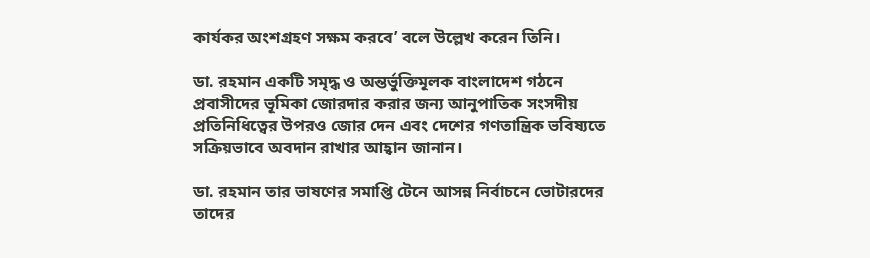কার্যকর অংশগ্রহণ সক্ষম করবে’ বলে উল্লেখ করেন তিনি।

ডা. রহমান একটি সমৃদ্ধ ও অন্তর্ভুক্তিমূলক বাংলাদেশ গঠনে প্রবাসীদের ভূমিকা জোরদার করার জন্য আনুপাতিক সংসদীয় প্রতিনিধিত্বের উপরও জোর দেন এবং দেশের গণতান্ত্রিক ভবিষ্যতে সক্রিয়ভাবে অবদান রাখার আহ্বান জানান।

ডা. রহমান তার ভাষণের সমাপ্তি টেনে আসন্ন নির্বাচনে ভোটারদের তাদের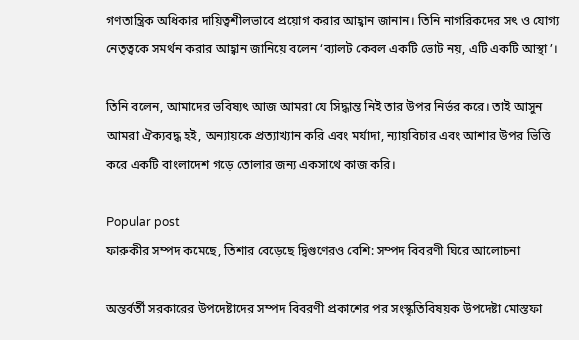গণতান্ত্রিক অধিকার দায়িত্বশীলভাবে প্রয়োগ করার আহ্বান জানান। তিনি নাগরিকদের সৎ ও যোগ্য নেতৃত্বকে সমর্থন করার আহ্বান জানিয়ে বলেন ‘ব্যালট কেবল একটি ভোট নয়, এটি একটি আস্থা’।

তিনি বলেন, আমাদের ভবিষ্যৎ আজ আমরা যে সিদ্ধান্ত নিই তার উপর নির্ভর করে। তাই আসুন আমরা ঐক্যবদ্ধ হই, অন্যায়কে প্রত্যাখ্যান করি এবং মর্যাদা, ন্যায়বিচার এবং আশার উপর ভিত্তি করে একটি বাংলাদেশ গড়ে তোলার জন্য একসাথে কাজ করি।

Popular post
ফারুকীর সম্পদ কমেছে, তিশার বেড়েছে দ্বিগুণেরও বেশি: সম্পদ বিবরণী ঘিরে আলোচনা

অন্তর্বর্তী সরকারের উপদেষ্টাদের সম্পদ বিবরণী প্রকাশের পর সংস্কৃতিবিষয়ক উপদেষ্টা মোস্তফা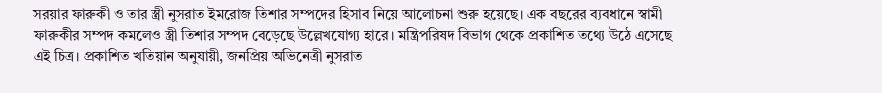সরয়ার ফারুকী ও তার স্ত্রী নুসরাত ইমরোজ তিশার সম্পদের হিসাব নিয়ে আলোচনা শুরু হয়েছে। এক বছরের ব্যবধানে স্বামী ফারুকীর সম্পদ কমলেও স্ত্রী তিশার সম্পদ বেড়েছে উল্লেখযোগ্য হারে। মন্ত্রিপরিষদ বিভাগ থেকে প্রকাশিত তথ্যে উঠে এসেছে এই চিত্র। প্রকাশিত খতিয়ান অনুযায়ী, জনপ্রিয় অভিনেত্রী নুসরাত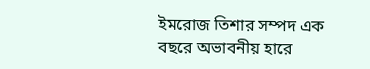ইমরোজ তিশার সম্পদ এক বছরে অভাবনীয় হারে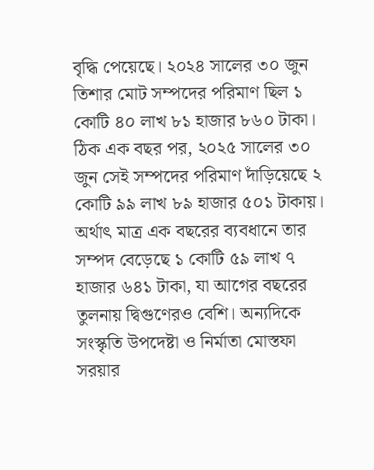বৃদ্ধি পেয়েছে। ২০২৪ সালের ৩০ জুন তিশার মোট সম্পদের পরিমাণ ছিল ১ কোটি ৪০ লাখ ৮১ হাজার ৮৬০ টাকা। ঠিক এক বছর পর, ২০২৫ সালের ৩০ জুন সেই সম্পদের পরিমাণ দাঁড়িয়েছে ২ কোটি ৯৯ লাখ ৮৯ হাজার ৫০১ টাকায়। অর্থাৎ মাত্র এক বছরের ব্যবধানে তার সম্পদ বেড়েছে ১ কোটি ৫৯ লাখ ৭ হাজার ৬৪১ টাকা, যা আগের বছরের তুলনায় দ্বিগুণেরও বেশি। অন্যদিকে সংস্কৃতি উপদেষ্টা ও নির্মাতা মোস্তফা সরয়ার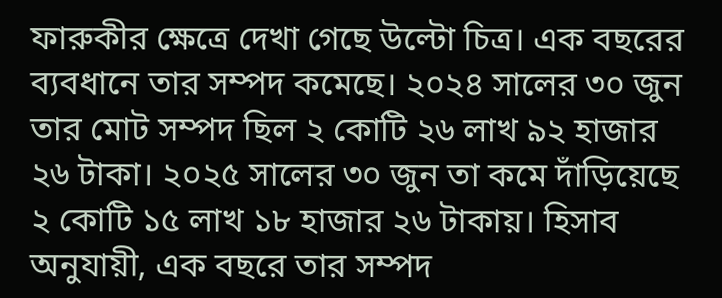ফারুকীর ক্ষেত্রে দেখা গেছে উল্টো চিত্র। এক বছরের ব্যবধানে তার সম্পদ কমেছে। ২০২৪ সালের ৩০ জুন তার মোট সম্পদ ছিল ২ কোটি ২৬ লাখ ৯২ হাজার ২৬ টাকা। ২০২৫ সালের ৩০ জুন তা কমে দাঁড়িয়েছে ২ কোটি ১৫ লাখ ১৮ হাজার ২৬ টাকায়। হিসাব অনুযায়ী, এক বছরে তার সম্পদ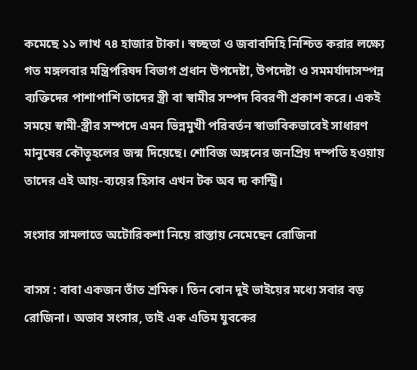কমেছে ১১ লাখ ৭৪ হাজার টাকা। স্বচ্ছতা ও জবাবদিহি নিশ্চিত করার লক্ষ্যে গত মঙ্গলবার মন্ত্রিপরিষদ বিভাগ প্রধান উপদেষ্টা, উপদেষ্টা ও সমমর্যাদাসম্পন্ন ব্যক্তিদের পাশাপাশি তাদের স্ত্রী বা স্বামীর সম্পদ বিবরণী প্রকাশ করে। একই সময়ে স্বামী-স্ত্রীর সম্পদে এমন ভিন্নমুখী পরিবর্তন স্বাভাবিকভাবেই সাধারণ মানুষের কৌতূহলের জন্ম দিয়েছে। শোবিজ অঙ্গনের জনপ্রিয় দম্পতি হওয়ায় তাদের এই আয়-ব্যয়ের হিসাব এখন টক অব দ্য কান্ট্রি।

সংসার সামলাতে অটোরিকশা নিয়ে রাস্তায় নেমেছেন রোজিনা

বাসস : বাবা একজন তাঁত শ্রমিক। তিন বোন দুই ভাইয়ের মধ্যে সবার বড় রোজিনা। অভাব সংসার, তাই এক এতিম যুবকের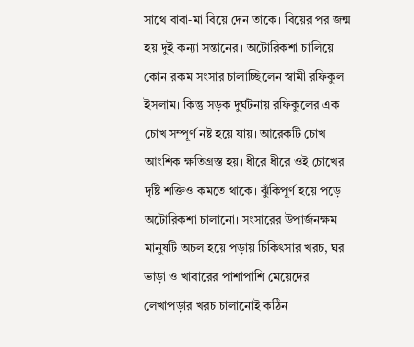সাথে বাবা-মা বিয়ে দেন তাকে। বিয়ের পর জন্ম হয় দুই কন্যা সন্তানের। অটোরিকশা চালিয়ে কোন রকম সংসার চালাচ্ছিলেন স্বামী রফিকুল ইসলাম। কিন্তু সড়ক দুর্ঘটনায় রফিকুলের এক চোখ সম্পূর্ণ নষ্ট হয়ে যায়। আরেকটি চোখ আংশিক ক্ষতিগ্রস্ত হয়। ধীরে ধীরে ওই চোখের দৃষ্টি শক্তিও কমতে থাকে। ঝুঁকিপূর্ণ হয়ে পড়ে অটোরিকশা চালানো। সংসারের উপার্জনক্ষম মানুষটি অচল হয়ে পড়ায় চিকিৎসার খরচ, ঘর ভাড়া ও খাবারের পাশাপাশি মেয়েদের লেখাপড়ার খরচ চালানোই কঠিন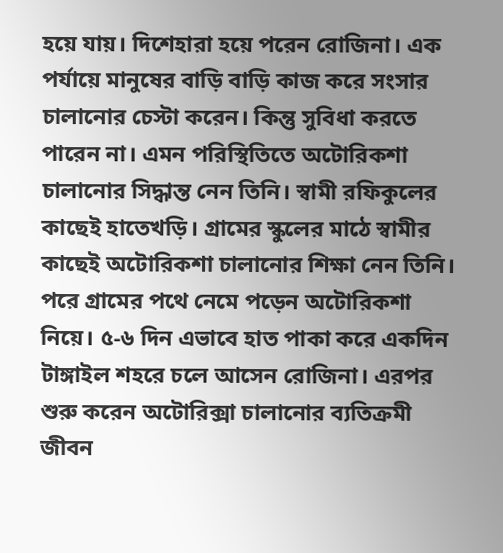হয়ে যায়। দিশেহারা হয়ে পরেন রোজিনা। এক পর্যায়ে মানুষের বাড়ি বাড়ি কাজ করে সংসার চালানোর চেস্টা করেন। কিন্তু সুবিধা করতে পারেন না। এমন পরিস্থিতিতে অটোরিকশা চালানোর সিদ্ধান্ত নেন তিনি। স্বামী রফিকুলের কাছেই হাতেখড়ি। গ্রামের স্কুলের মাঠে স্বামীর কাছেই অটোরিকশা চালানোর শিক্ষা নেন তিনি। পরে গ্রামের পথে নেমে পড়েন অটোরিকশা নিয়ে। ৫-৬ দিন এভাবে হাত পাকা করে একদিন টাঙ্গাইল শহরে চলে আসেন রোজিনা। এরপর শুরু করেন অটোরিক্সা চালানোর ব্যতিক্রমী জীবন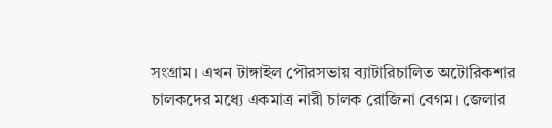সংগ্রাম। এখন টাঙ্গাইল পৌরসভায় ব্যাটারিচালিত অটোরিকশার চালকদের মধ্যে একমাত্র নারী চালক রোজিনা বেগম। জেলার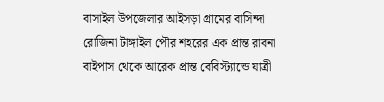বাসাইল উপজেলার আইসড়া গ্রামের বাসিন্দা রোজিনা টাঙ্গাইল পৌর শহরের এক প্রান্ত রাবনা বাইপাস থেকে আরেক প্রান্ত বেবিস্ট্যান্ডে যাত্রী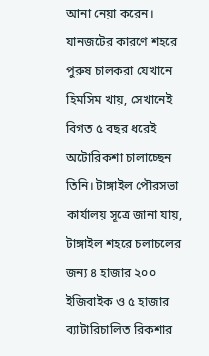আনা নেয়া করেন। যানজটের কারণে শহরে পুরুষ চালকরা যেখানে হিমসিম খায়, সেখানেই বিগত ৫ বছর ধরেই অটোরিকশা চালাচ্ছেন তিনি। টাঙ্গাইল পৌরসভা কার্যালয় সূত্রে জানা যায়, টাঙ্গাইল শহরে চলাচলের জন্য ৪ হাজার ২০০ ইজিবাইক ও ৫ হাজার ব্যাটারিচালিত রিকশার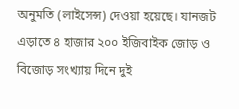অনুমতি (লাইসেন্স) দেওয়া হয়েছে। যানজট এড়াতে ৪ হাজার ২০০ ইজিবাইক জোড় ও বিজোড় সংখ্যায় দিনে দুই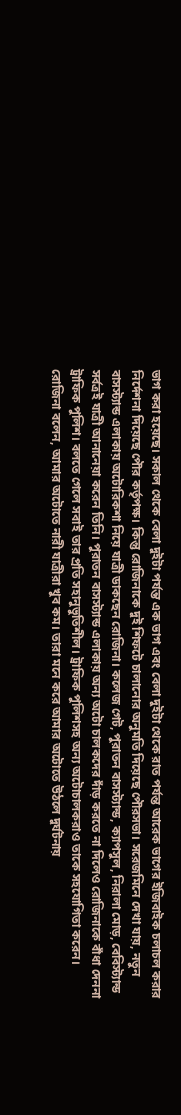ভাগ করা হয়েছে। সকাল থেকে বেলা দুইটা পর্যন্ত এক ভাগ এবং বেলা দুইটা থেকে রাত পর্যন্ত আরেক ভাগের ইজিবাইক চলাচল করার নির্দেশনা দিয়েছে পৌর কর্তৃপক্ষ। কিন্তু রোজিনাকে দুই শিফটে চালানোর অনুমতি দিয়েছে পৌরসভা। সরেজমিনে দেখা যায়, নতুন বাসস্ট্যান্ড এলাকায় অটোরিকশা নিয়ে যাত্রী ডাকছেন রোজিনা। কলেজ গেট, পুরাতন বাসস্ট্যান্ড, ক্যাপসুল, নিরালা মোড়, বেবিস্ট্যান্ড সর্বত্রই যাত্রী আনানেয়া করেন তিনি। পুরাতন বাসস্ট্যান্ড এলাকায় অন্য অটো চালকদের দাঁড় করতে না দিলেও রোজিনাকে বাঁধা দেননা ট্রাফিক পুলিশ। বলতে গেলে সবাই তার প্রতি সহানুভুতিশীল। ট্রাফিক পুলিশসহ অন্য অটোচালকরাও তাকে সহযোগিতা করেন। রোজিনা বলেন, আমার অটোতে নারী যাত্রীরা খুব কম। তারা মনে করে আমার অটোতে উঠলে দুর্ঘটনায়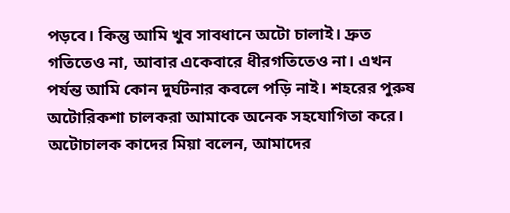পড়বে। কিন্তু আমি খুব সাবধানে অটো চালাই। দ্রুত গতিতেও না, আবার একেবারে ধীরগতিতেও না। এখন পর্যন্ত আমি কোন দুর্ঘটনার কবলে পড়ি নাই। শহরের পুরুষ অটোরিকশা চালকরা আমাকে অনেক সহযোগিতা করে। অটোচালক কাদের মিয়া বলেন, আমাদের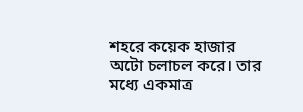শহরে কয়েক হাজার অটো চলাচল করে। তার মধ্যে একমাত্র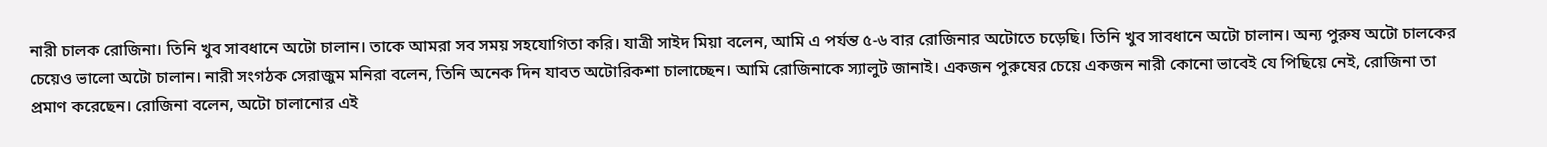নারী চালক রোজিনা। তিনি খুব সাবধানে অটো চালান। তাকে আমরা সব সময় সহযোগিতা করি। যাত্রী সাইদ মিয়া বলেন, আমি এ পর্যন্ত ৫-৬ বার রোজিনার অটোতে চড়েছি। তিনি খুব সাবধানে অটো চালান। অন্য পুরুষ অটো চালকের চেয়েও ভালো অটো চালান। নারী সংগঠক সেরাজুম মনিরা বলেন, তিনি অনেক দিন যাবত অটোরিকশা চালাচ্ছেন। আমি রোজিনাকে স্যালুট জানাই। একজন পুরুষের চেয়ে একজন নারী কোনো ভাবেই যে পিছিয়ে নেই, রোজিনা তা প্রমাণ করেছেন। রোজিনা বলেন, অটো চালানোর এই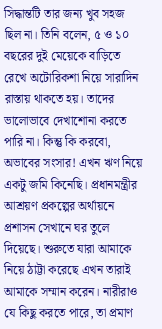সিদ্ধান্তটি তার জন্য খুব সহজ ছিল না। তিনি বলেন, ৫ ও ১০ বছরের দুই মেয়েকে বাড়িতে রেখে অটোরিকশা নিয়ে সারাদিন রাস্তায় থাকতে হয়। তাদের ভালোভাবে দেখাশোনা করতে পারি না। কিন্তু কি করবো, অভাবের সংসার! এখন ঋণ নিয়ে একটু জমি কিনেছি। প্রধানমন্ত্রীর আশ্রয়ণ প্রকল্পের অর্থায়নে প্রশাসন সেখানে ঘর তুলে দিয়েছে। শুরুতে যারা আমাকে নিয়ে ঠাট্টা করেছে এখন তারাই আমাকে সম্মান করেন। নারীরাও যে কিছু করতে পারে, তা প্রমাণ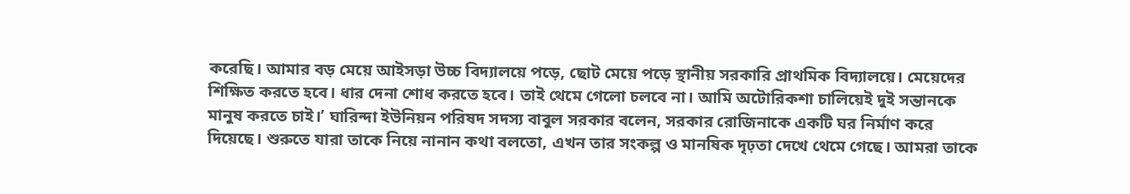করেছি। আমার বড় মেয়ে আইসড়া উচ্চ বিদ্যালয়ে পড়ে, ছোট মেয়ে পড়ে স্থানীয় সরকারি প্রাথমিক বিদ্যালয়ে। মেয়েদের শিক্ষিত করতে হবে। ধার দেনা শোধ করতে হবে। তাই থেমে গেলো চলবে না। আমি অটোরিকশা চালিয়েই দুই সন্তানকে মানুষ করতে চাই।’ ঘারিন্দা ইউনিয়ন পরিষদ সদস্য বাবুল সরকার বলেন, সরকার রোজিনাকে একটি ঘর নির্মাণ করে দিয়েছে। শুরুতে যারা তাকে নিয়ে নানান কথা বলতো, এখন তার সংকল্প ও মানষিক দৃঢ়তা দেখে থেমে গেছে। আমরা তাকে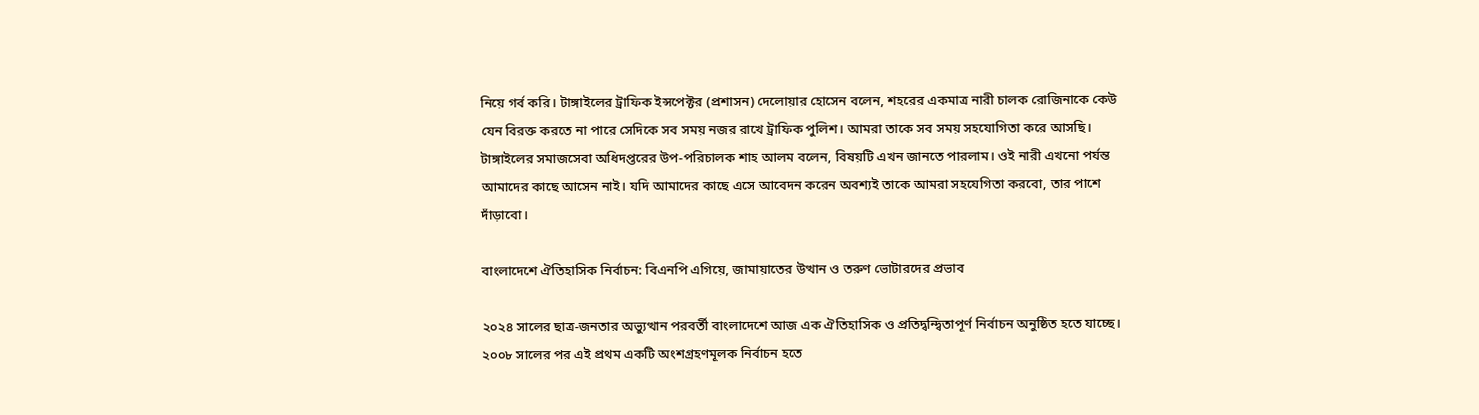নিয়ে গর্ব করি। টাঙ্গাইলের ট্রাফিক ইন্সপেক্টর (প্রশাসন) দেলোয়ার হোসেন বলেন, শহরের একমাত্র নারী চালক রোজিনাকে কেউ যেন বিরক্ত করতে না পারে সেদিকে সব সময় নজর রাখে ট্রাফিক পুলিশ। আমরা তাকে সব সময় সহযোগিতা করে আসছি। টাঙ্গাইলের সমাজসেবা অধিদপ্তরের উপ-পরিচালক শাহ আলম বলেন, বিষয়টি এখন জানতে পারলাম। ওই নারী এখনো পর্যন্ত আমাদের কাছে আসেন নাই। যদি আমাদের কাছে এসে আবেদন করেন অবশ্যই তাকে আমরা সহযেগিতা করবো, তার পাশে দাঁড়াবো।

বাংলাদেশে ঐতিহাসিক নির্বাচন: বিএনপি এগিয়ে, জামায়াতের উত্থান ও তরুণ ভোটারদের প্রভাব

২০২৪ সালের ছাত্র-জনতার অভ্যুত্থান পরবর্তী বাংলাদেশে আজ এক ঐতিহাসিক ও প্রতিদ্বন্দ্বিতাপূর্ণ নির্বাচন অনুষ্ঠিত হতে যাচ্ছে। ২০০৮ সালের পর এই প্রথম একটি অংশগ্রহণমূলক নির্বাচন হতে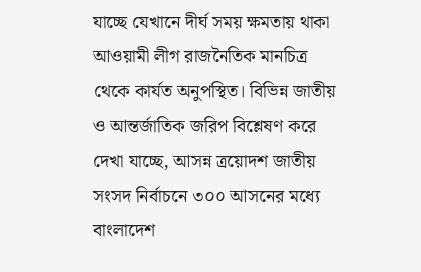যাচ্ছে যেখানে দীর্ঘ সময় ক্ষমতায় থাকা আওয়ামী লীগ রাজনৈতিক মানচিত্র থেকে কার্যত অনুপস্থিত। বিভিন্ন জাতীয় ও আন্তর্জাতিক জরিপ বিশ্লেষণ করে দেখা যাচ্ছে, আসন্ন ত্রয়োদশ জাতীয় সংসদ নির্বাচনে ৩০০ আসনের মধ্যে বাংলাদেশ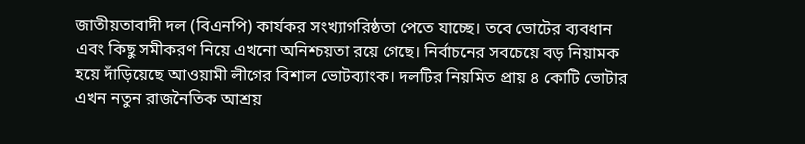জাতীয়তাবাদী দল (বিএনপি) কার্যকর সংখ্যাগরিষ্ঠতা পেতে যাচ্ছে। তবে ভোটের ব্যবধান এবং কিছু সমীকরণ নিয়ে এখনো অনিশ্চয়তা রয়ে গেছে। নির্বাচনের সবচেয়ে বড় নিয়ামক হয়ে দাঁড়িয়েছে আওয়ামী লীগের বিশাল ভোটব্যাংক। দলটির নিয়মিত প্রায় ৪ কোটি ভোটার এখন নতুন রাজনৈতিক আশ্রয়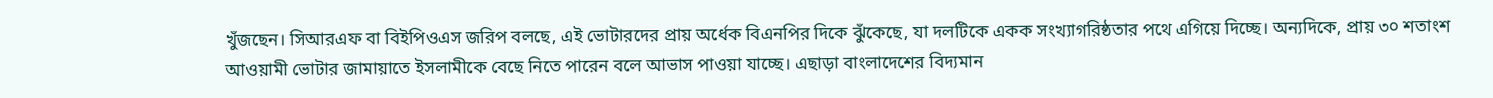খুঁজছেন। সিআরএফ বা বিইপিওএস জরিপ বলছে, এই ভোটারদের প্রায় অর্ধেক বিএনপির দিকে ঝুঁকেছে, যা দলটিকে একক সংখ্যাগরিষ্ঠতার পথে এগিয়ে দিচ্ছে। অন্যদিকে, প্রায় ৩০ শতাংশ আওয়ামী ভোটার জামায়াতে ইসলামীকে বেছে নিতে পারেন বলে আভাস পাওয়া যাচ্ছে। এছাড়া বাংলাদেশের বিদ্যমান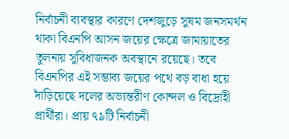নির্বাচনী ব্যবস্থার কারণে দেশজুড়ে সুষম জনসমর্থন থাকা বিএনপি আসন জয়ের ক্ষেত্রে জামায়াতের তুলনায় সুবিধাজনক অবস্থানে রয়েছে। তবে বিএনপির এই সম্ভাব্য জয়ের পথে বড় বাধা হয়ে দাঁড়িয়েছে দলের অভ্যন্তরীণ কোন্দল ও বিদ্রোহী প্রার্থীরা। প্রায় ৭৯টি নির্বাচনী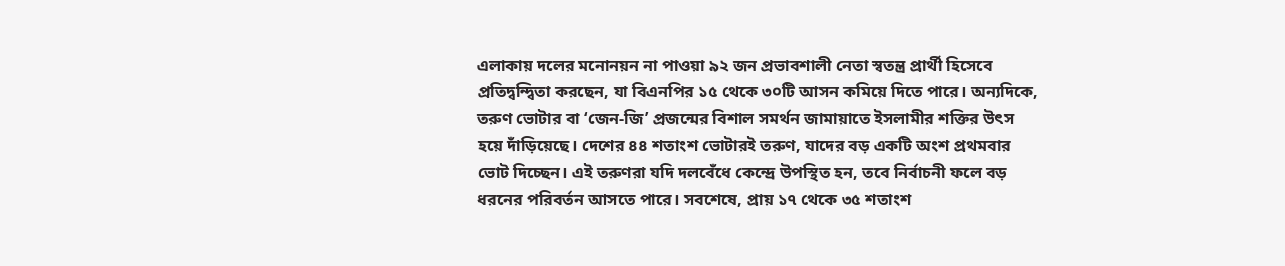এলাকায় দলের মনোনয়ন না পাওয়া ৯২ জন প্রভাবশালী নেতা স্বতন্ত্র প্রার্থী হিসেবে প্রতিদ্বন্দ্বিতা করছেন, যা বিএনপির ১৫ থেকে ৩০টি আসন কমিয়ে দিতে পারে। অন্যদিকে, তরুণ ভোটার বা ‘জেন-জি’ প্রজন্মের বিশাল সমর্থন জামায়াতে ইসলামীর শক্তির উৎস হয়ে দাঁড়িয়েছে। দেশের ৪৪ শতাংশ ভোটারই তরুণ, যাদের বড় একটি অংশ প্রথমবার ভোট দিচ্ছেন। এই তরুণরা যদি দলবেঁধে কেন্দ্রে উপস্থিত হন, তবে নির্বাচনী ফলে বড় ধরনের পরিবর্তন আসতে পারে। সবশেষে, প্রায় ১৭ থেকে ৩৫ শতাংশ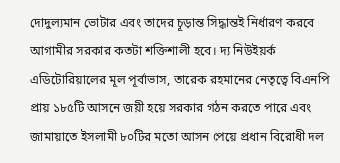দোদুল্যমান ভোটার এবং তাদের চূড়ান্ত সিদ্ধান্তই নির্ধারণ করবে আগামীর সরকার কতটা শক্তিশালী হবে। দ্য নিউইয়র্ক এডিটোরিয়ালের মূল পূর্বাভাস, তারেক রহমানের নেতৃত্বে বিএনপি প্রায় ১৮৫টি আসনে জয়ী হয়ে সরকার গঠন করতে পারে এবং জামায়াতে ইসলামী ৮০টির মতো আসন পেয়ে প্রধান বিরোধী দল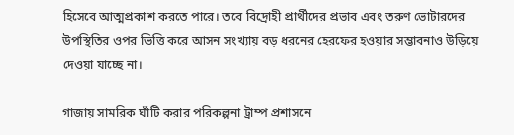হিসেবে আত্মপ্রকাশ করতে পারে। তবে বিদ্রোহী প্রার্থীদের প্রভাব এবং তরুণ ভোটারদের উপস্থিতির ওপর ভিত্তি করে আসন সংখ্যায় বড় ধরনের হেরফের হওয়ার সম্ভাবনাও উড়িয়ে দেওয়া যাচ্ছে না।

গাজায় সামরিক ঘাঁটি করার পরিকল্পনা ট্রাম্প প্রশাসনে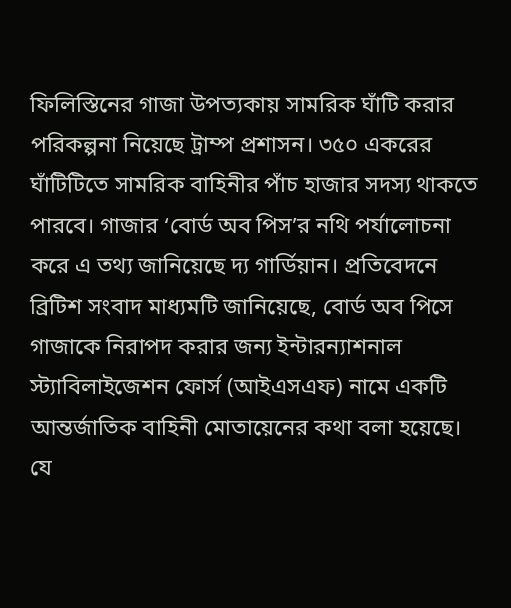ফিলিস্তিনের গাজা উপত্যকায় সামরিক ঘাঁটি করার পরিকল্পনা নিয়েছে ট্রাম্প প্রশাসন। ৩৫০ একরের ঘাঁটিটিতে সামরিক বাহিনীর পাঁচ হাজার সদস্য থাকতে পারবে। গাজার ‘বোর্ড অব পিস’র নথি পর্যালোচনা করে এ তথ্য জানিয়েছে দ্য গার্ডিয়ান। প্রতিবেদনে ব্রিটিশ সংবাদ মাধ্যমটি জানিয়েছে, বোর্ড অব পিসে গাজাকে নিরাপদ করার জন্য ইন্টারন্যাশনাল স্ট্যাবিলাইজেশন ফোর্স (আইএসএফ) নামে একটি আন্তর্জাতিক বাহিনী মোতায়েনের কথা বলা হয়েছে। যে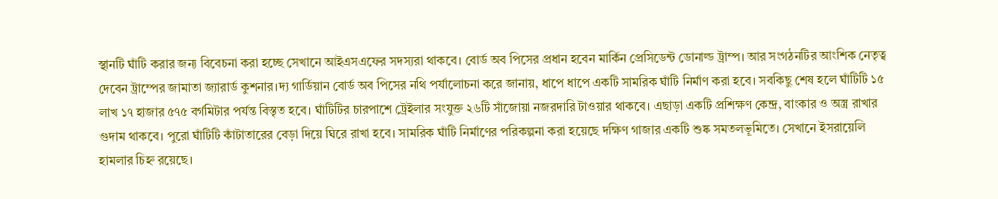স্থানটি ঘাঁটি করার জন্য বিবেচনা করা হচ্ছে সেখানে আইএসএফের সদস্যরা থাকবে। বোর্ড অব পিসের প্রধান হবেন মার্কিন প্রেসিডেন্ট ডোনাল্ড ট্রাম্প। আর সংগঠনটির আংশিক নেতৃত্ব দেবেন ট্রাম্পের জামাতা জ্যারার্ড কুশনার।দ্য গার্ডিয়ান বোর্ড অব পিসের নথি পর্যালোচনা করে জানায়, ধাপে ধাপে একটি সামরিক ঘাঁটি নির্মাণ করা হবে। সবকিছু শেষ হলে ঘাঁটিটি ১৫ লাখ ১৭ হাজার ৫৭৫ বর্গমিটার পর্যন্ত বিস্তৃত হবে। ঘাঁটিটির চারপাশে ট্রেইলার সংযুক্ত ২৬টি সাঁজোয়া নজরদারি টাওয়ার থাকবে। এছাড়া একটি প্রশিক্ষণ কেন্দ্র, বাংকার ও অস্ত্র রাখার গুদাম থাকবে। পুরো ঘাঁটিটি কাঁটাতারের বেড়া দিয়ে ঘিরে রাখা হবে। সামরিক ঘাঁটি নির্মাণের পরিকল্পনা করা হয়েছে দক্ষিণ গাজার একটি শুষ্ক সমতলভূমিতে। সেখানে ইসরায়েলি হামলার চিহ্ন রয়েছে।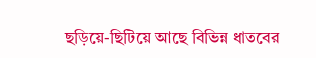ছড়িয়ে-ছিটিয়ে আছে বিভিন্ন ধাতবের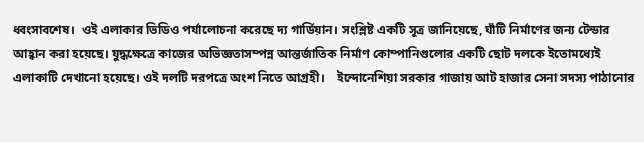ধ্বংসাবশেষ।  ওই এলাকার ভিডিও পর্যালোচনা করেছে দ্য গার্ডিয়ান। সংশ্লিষ্ট একটি সূত্র জানিয়েছে, ঘাঁটি নির্মাণের জন্য টেন্ডার আহ্বান করা হয়েছে। যুদ্ধক্ষেত্রে কাজের অভিজ্ঞতাসম্পন্ন আন্তর্জাতিক নির্মাণ কোম্পানিগুলোর একটি ছোট দলকে ইতোমধ্যেই এলাকাটি দেখানো হয়েছে। ওই দলটি দরপত্রে অংশ নিতে আগ্রহী।    ইন্দোনেশিয়া সরকার গাজায় আট হাজার সেনা সদস্য পাঠানোর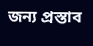জন্য প্রস্তাব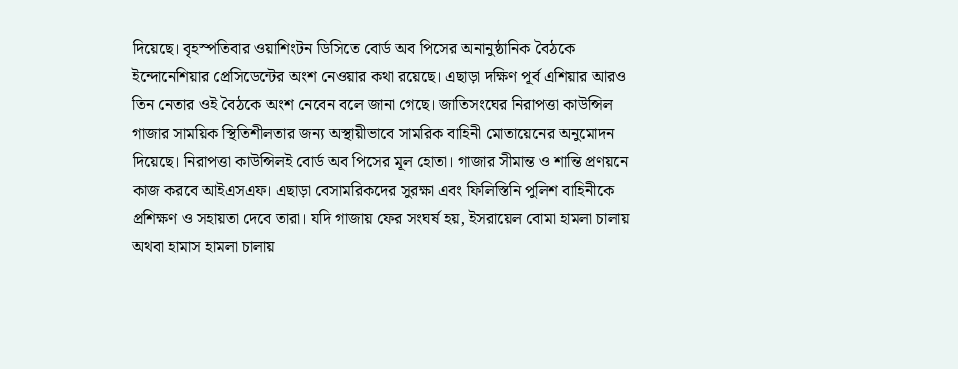দিয়েছে। বৃহস্পতিবার ওয়াশিংটন ডিসিতে বোর্ড অব পিসের অনানুষ্ঠানিক বৈঠকে ইন্দোনেশিয়ার প্রেসিডেন্টের অংশ নেওয়ার কথা রয়েছে। এছাড়া দক্ষিণ পূর্ব এশিয়ার আরও তিন নেতার ওই বৈঠকে অংশ নেবেন বলে জানা গেছে। জাতিসংঘের নিরাপত্তা কাউন্সিল গাজার সাময়িক স্থিতিশীলতার জন্য অস্থায়ীভাবে সামরিক বাহিনী মোতায়েনের অনুমোদন দিয়েছে। নিরাপত্তা কাউন্সিলই বোর্ড অব পিসের মূল হোতা। গাজার সীমান্ত ও শান্তি প্রণয়নে কাজ করবে আইএসএফ। এছাড়া বেসামরিকদের সুরক্ষা এবং ফিলিস্তিনি পুলিশ বাহিনীকে প্রশিক্ষণ ও সহায়তা দেবে তারা। যদি গাজায় ফের সংঘর্ষ হয়, ইসরায়েল বোমা হামলা চালায় অথবা হামাস হামলা চালায়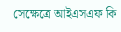সেক্ষেত্রে আইএসএফ কি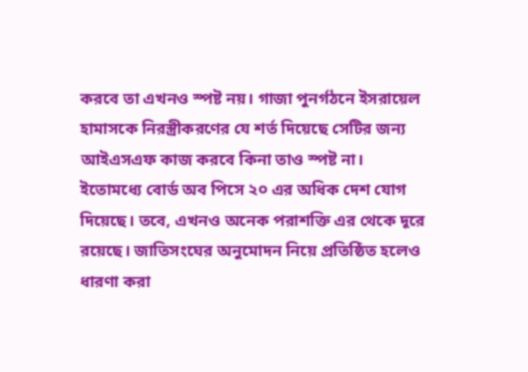করবে তা এখনও স্পষ্ট নয়। গাজা পুনর্গঠনে ইসরায়েল হামাসকে নিরস্ত্রীকরণের যে শর্ত দিয়েছে সেটির জন্য আইএসএফ কাজ করবে কিনা তাও স্পষ্ট না। ইতোমধ্যে বোর্ড অব পিসে ২০ এর অধিক দেশ যোগ দিয়েছে। তবে, এখনও অনেক পরাশক্তি এর থেকে দূরে রয়েছে। জাতিসংঘের অনুমোদন নিয়ে প্রতিষ্ঠিত হলেও ধারণা করা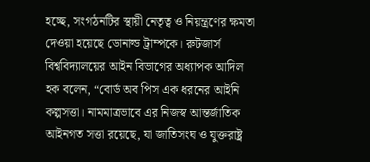হচ্ছে, সংগঠনটির স্থায়ী নেতৃত্ব ও নিয়ন্ত্রণের ক্ষমতা দেওয়া হয়েছে ডোনাল্ড ট্রাম্পকে। রুটজার্স বিশ্ববিদ্যালয়ের আইন বিভাগের অধ্যাপক আদিল হক বলেন, “বোর্ড অব পিস এক ধরনের আইনি কল্পসত্তা। নামমাত্রভাবে এর নিজস্ব আন্তর্জাতিক আইনগত সত্তা রয়েছে, যা জাতিসংঘ ও যুক্তরাষ্ট্র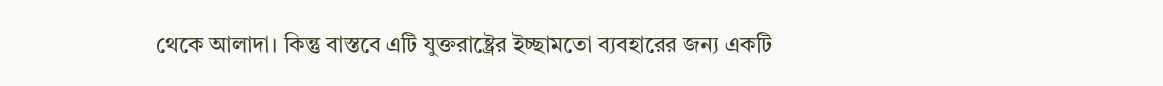থেকে আলাদা। কিন্তু বাস্তবে এটি যুক্তরাষ্ট্রের ইচ্ছামতো ব্যবহারের জন্য একটি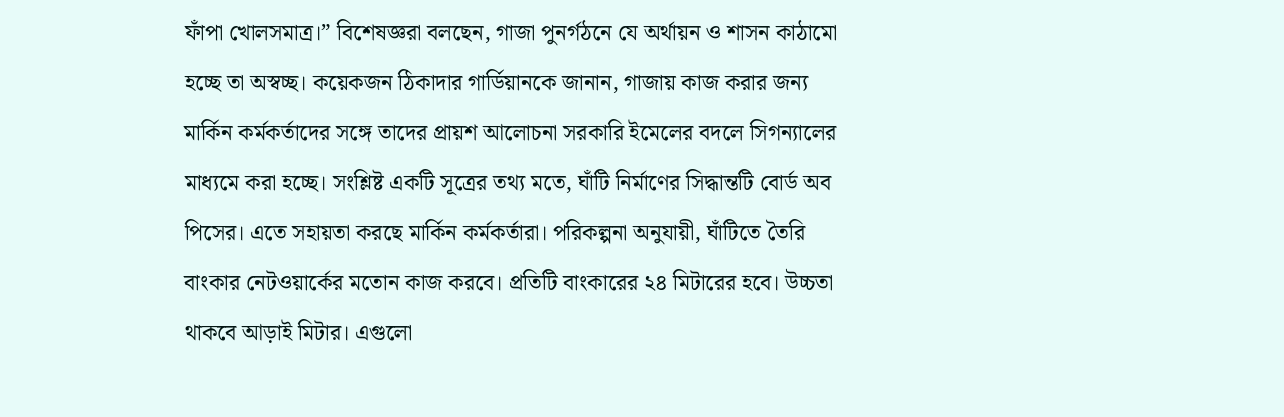ফাঁপা খোলসমাত্র।” বিশেষজ্ঞরা বলছেন, গাজা পুনর্গঠনে যে অর্থায়ন ও শাসন কাঠামো হচ্ছে তা অস্বচ্ছ। কয়েকজন ঠিকাদার গার্ডিয়ানকে জানান, গাজায় কাজ করার জন্য মার্কিন কর্মকর্তাদের সঙ্গে তাদের প্রায়শ আলোচনা সরকারি ইমেলের বদলে সিগন্যালের মাধ্যমে করা হচ্ছে। সংশ্লিষ্ট একটি সূত্রের তথ্য মতে, ঘাঁটি নির্মাণের সিদ্ধান্তটি বোর্ড অব পিসের। এতে সহায়তা করছে মার্কিন কর্মকর্তারা। পরিকল্পনা অনুযায়ী, ঘাঁটিতে তৈরি বাংকার নেটওয়ার্কের মতোন কাজ করবে। প্রতিটি বাংকারের ২৪ মিটারের হবে। উচ্চতা থাকবে আড়াই মিটার। এগুলো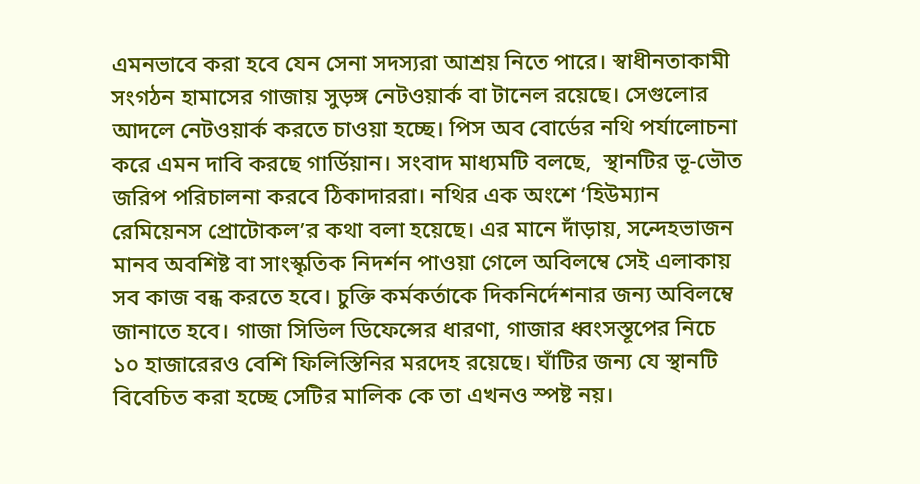এমনভাবে করা হবে যেন সেনা সদস্যরা আশ্রয় নিতে পারে। স্বাধীনতাকামী সংগঠন হামাসের গাজায় সুড়ঙ্গ নেটওয়ার্ক বা টানেল রয়েছে। সেগুলোর আদলে নেটওয়ার্ক করতে চাওয়া হচ্ছে। পিস অব বোর্ডের নথি পর্যালোচনা করে এমন দাবি করছে গার্ডিয়ান। সংবাদ মাধ্যমটি বলছে,  স্থানটির ভূ-ভৌত জরিপ পরিচালনা করবে ঠিকাদাররা। নথির এক অংশে ‘হিউম্যান রেমিয়েনস প্রোটোকল’র কথা বলা হয়েছে। এর মানে দাঁড়ায়, সন্দেহভাজন মানব অবশিষ্ট বা সাংস্কৃতিক নিদর্শন পাওয়া গেলে অবিলম্বে সেই এলাকায় সব কাজ বন্ধ করতে হবে। চুক্তি কর্মকর্তাকে দিকনির্দেশনার জন্য অবিলম্বে জানাতে হবে। গাজা সিভিল ডিফেন্সের ধারণা, গাজার ধ্বংসস্তূপের নিচে ১০ হাজারেরও বেশি ফিলিস্তিনির মরদেহ রয়েছে। ঘাঁটির জন্য যে স্থানটি বিবেচিত করা হচ্ছে সেটির মালিক কে তা এখনও স্পষ্ট নয়।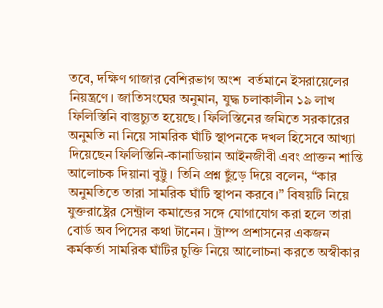তবে, দক্ষিণ গাজার বেশিরভাগ অংশ  বর্তমানে ইসরায়েলের নিয়ন্ত্রণে। জাতিসংঘের অনুমান, যুদ্ধ চলাকালীন ১৯ লাখ ফিলিস্তিনি বাস্তুচ্যুত হয়েছে। ফিলিস্তিনের জমিতে সরকারের অনুমতি না নিয়ে সামরিক ঘাঁটি স্থাপনকে দখল হিসেবে আখ্যা দিয়েছেন ফিলিস্তিনি-কানাডিয়ান আইনজীবী এবং প্রাক্তন শান্তি আলোচক দিয়ানা বুট্টু। তিনি প্রশ্ন ছুঁড়ে দিয়ে বলেন, “কার অনুমতিতে তারা সামরিক ঘাঁটি স্থাপন করবে।” বিষয়টি নিয়ে যুক্তরাষ্ট্রের সেন্ট্রাল কমান্ডের সঙ্গে যোগাযোগ করা হলে তারা বোর্ড অব পিসের কথা টানেন। ট্রাম্প প্রশাসনের একজন কর্মকর্তা সামরিক ঘাঁটির চুক্তি নিয়ে আলোচনা করতে অস্বীকার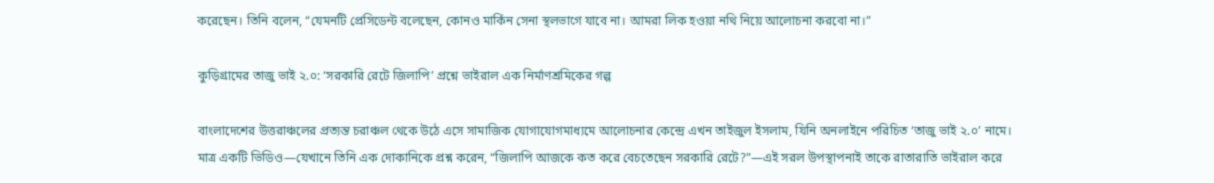করেছেন। তিনি বলেন, “যেমনটি প্রেসিডেন্ট বলেছেন, কোনও মার্কিন সেনা স্থলভাগে যাবে না। আমরা লিক হওয়া নথি নিয়ে আলোচনা করবো না।”

কুড়িগ্রামের তাজু ভাই ২.০: ‘সরকারি রেটে জিলাপি’ প্রশ্নে ভাইরাল এক নির্মাণশ্রমিকের গল্প

বাংলাদেশের উত্তরাঞ্চলের প্রত্যন্ত চরাঞ্চল থেকে উঠে এসে সামাজিক যোগাযোগমাধ্যমে আলোচনার কেন্দ্রে এখন তাইজুল ইসলাম, যিনি অনলাইনে পরিচিত ‘তাজু ভাই ২.০’ নামে। মাত্র একটি ভিডিও—যেখানে তিনি এক দোকানিকে প্রশ্ন করেন, “জিলাপি আজকে কত করে বেচতেছেন সরকারি রেটে?”—এই সরল উপস্থাপনাই তাকে রাতারাতি ভাইরাল করে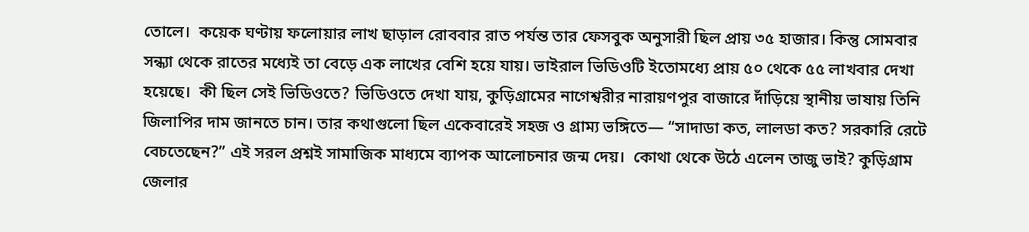তোলে।  কয়েক ঘণ্টায় ফলোয়ার লাখ ছাড়াল রোববার রাত পর্যন্ত তার ফেসবুক অনুসারী ছিল প্রায় ৩৫ হাজার। কিন্তু সোমবার সন্ধ্যা থেকে রাতের মধ্যেই তা বেড়ে এক লাখের বেশি হয়ে যায়। ভাইরাল ভিডিওটি ইতোমধ্যে প্রায় ৫০ থেকে ৫৫ লাখবার দেখা হয়েছে।  কী ছিল সেই ভিডিওতে? ভিডিওতে দেখা যায়, কুড়িগ্রামের নাগেশ্বরীর নারায়ণপুর বাজারে দাঁড়িয়ে স্থানীয় ভাষায় তিনি জিলাপির দাম জানতে চান। তার কথাগুলো ছিল একেবারেই সহজ ও গ্রাম্য ভঙ্গিতে— “সাদাডা কত, লালডা কত? সরকারি রেটে বেচতেছেন?” এই সরল প্রশ্নই সামাজিক মাধ্যমে ব্যাপক আলোচনার জন্ম দেয়।  কোথা থেকে উঠে এলেন তাজু ভাই? কুড়িগ্রাম জেলার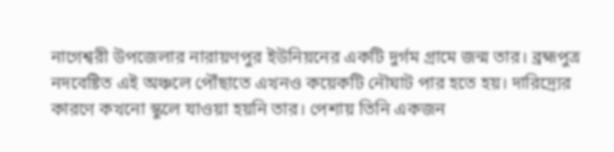নাগেশ্বরী উপজেলার নারায়ণপুর ইউনিয়নের একটি দুর্গম গ্রামে জন্ম তার। ব্রহ্মপুত্র নদবেষ্টিত এই অঞ্চলে পৌঁছাতে এখনও কয়েকটি নৌঘাট পার হতে হয়। দারিদ্র্যের কারণে কখনো স্কুলে যাওয়া হয়নি তার। পেশায় তিনি একজন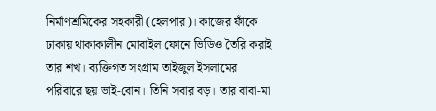নির্মাণশ্রমিকের সহকারী (হেলপার)। কাজের ফাঁকে ঢাকায় থাকাকালীন মোবাইল ফোনে ভিডিও তৈরি করাই তার শখ। ব্যক্তিগত সংগ্রাম তাইজুল ইসলামের পরিবারে ছয় ভাই-বোন। তিনি সবার বড়। তার বাবা-মা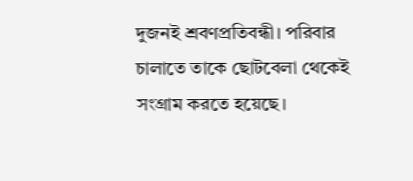দুজনই শ্রবণপ্রতিবন্ধী। পরিবার চালাতে তাকে ছোটবেলা থেকেই সংগ্রাম করতে হয়েছে।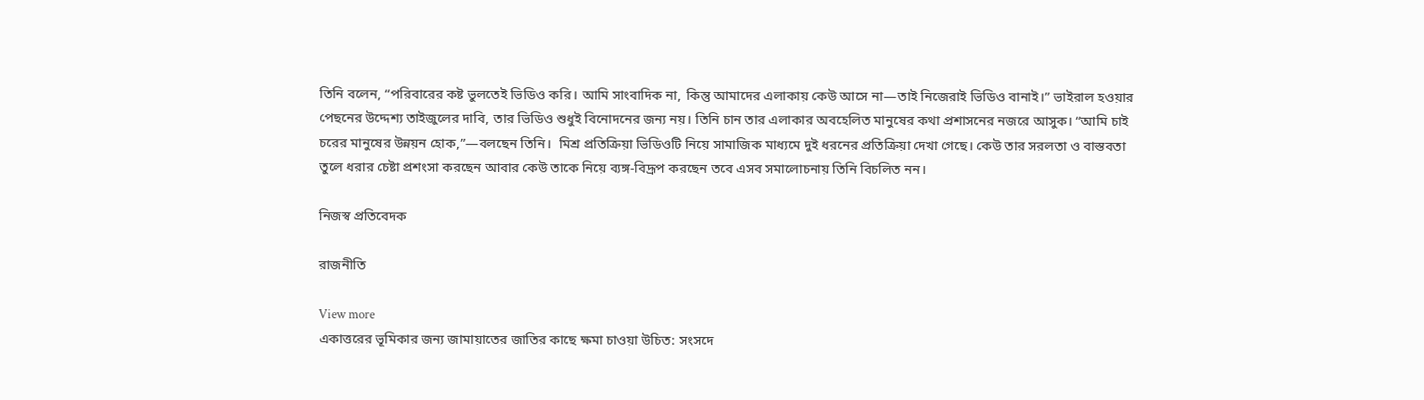তিনি বলেন, “পরিবারের কষ্ট ভুলতেই ভিডিও করি। আমি সাংবাদিক না, কিন্তু আমাদের এলাকায় কেউ আসে না—তাই নিজেরাই ভিডিও বানাই।” ভাইরাল হওয়ার পেছনের উদ্দেশ্য তাইজুলের দাবি, তার ভিডিও শুধুই বিনোদনের জন্য নয়। তিনি চান তার এলাকার অবহেলিত মানুষের কথা প্রশাসনের নজরে আসুক। “আমি চাই চরের মানুষের উন্নয়ন হোক,”—বলছেন তিনি।  মিশ্র প্রতিক্রিয়া ভিডিওটি নিয়ে সামাজিক মাধ্যমে দুই ধরনের প্রতিক্রিয়া দেখা গেছে। কেউ তার সরলতা ও বাস্তবতা তুলে ধরার চেষ্টা প্রশংসা করছেন আবার কেউ তাকে নিয়ে ব্যঙ্গ-বিদ্রূপ করছেন তবে এসব সমালোচনায় তিনি বিচলিত নন।

নিজস্ব প্রতিবেদক

রাজনীতি

View more
একাত্তরের ভূমিকার জন্য জামায়াতের জাতির কাছে ক্ষমা চাওয়া উচিত: সংসদে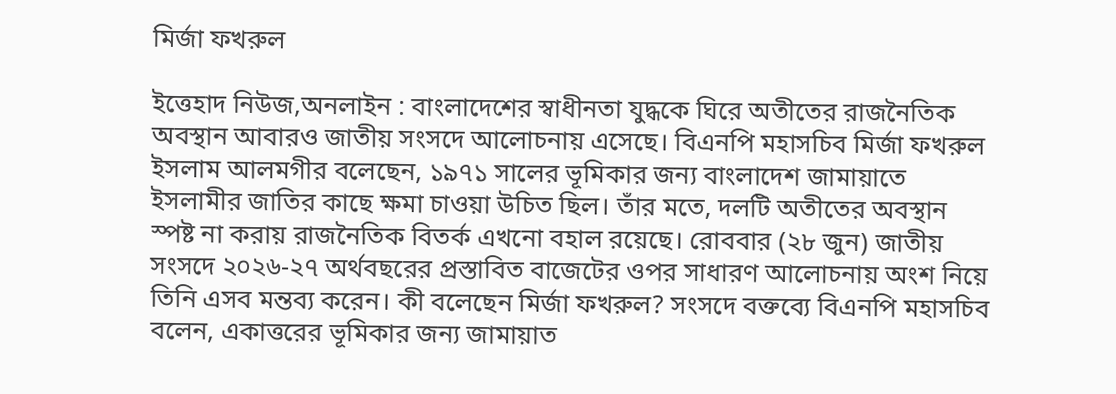মির্জা ফখরুল

ইত্তেহাদ নিউজ,অনলাইন : বাংলাদেশের স্বাধীনতা যুদ্ধকে ঘিরে অতীতের রাজনৈতিক অবস্থান আবারও জাতীয় সংসদে আলোচনায় এসেছে। বিএনপি মহাসচিব মির্জা ফখরুল ইসলাম আলমগীর বলেছেন, ১৯৭১ সালের ভূমিকার জন্য বাংলাদেশ জামায়াতে ইসলামীর জাতির কাছে ক্ষমা চাওয়া উচিত ছিল। তাঁর মতে, দলটি অতীতের অবস্থান স্পষ্ট না করায় রাজনৈতিক বিতর্ক এখনো বহাল রয়েছে। রোববার (২৮ জুন) জাতীয় সংসদে ২০২৬-২৭ অর্থবছরের প্রস্তাবিত বাজেটের ওপর সাধারণ আলোচনায় অংশ নিয়ে তিনি এসব মন্তব্য করেন। কী বলেছেন মির্জা ফখরুল? সংসদে বক্তব্যে বিএনপি মহাসচিব বলেন, একাত্তরের ভূমিকার জন্য জামায়াত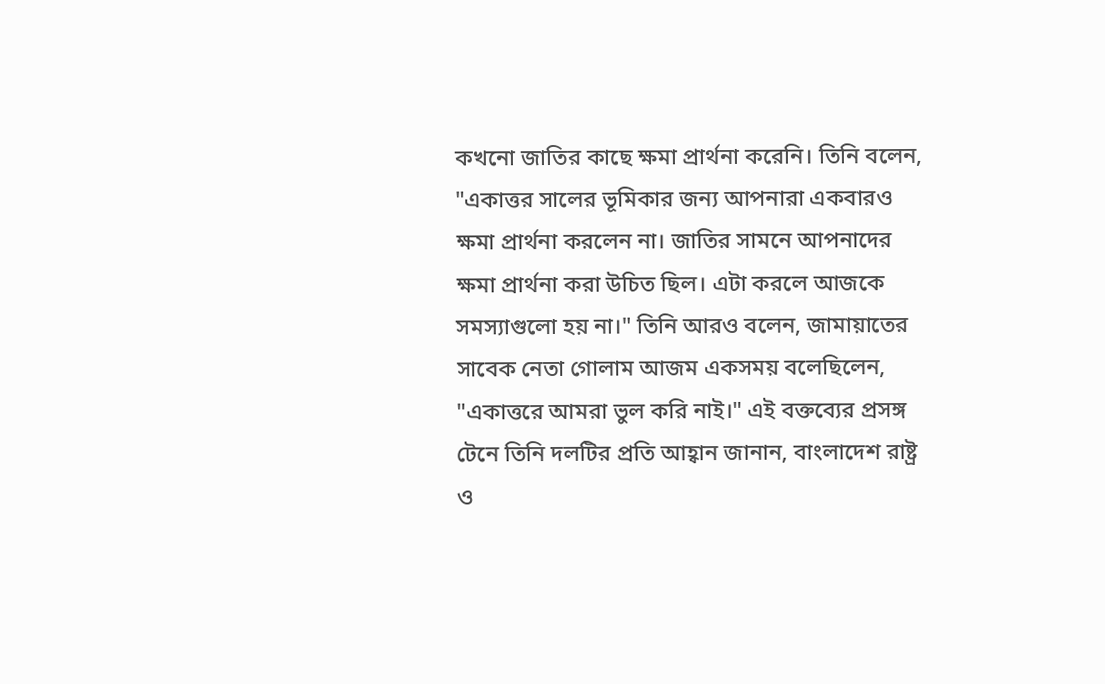কখনো জাতির কাছে ক্ষমা প্রার্থনা করেনি। তিনি বলেন, "একাত্তর সালের ভূমিকার জন্য আপনারা একবারও ক্ষমা প্রার্থনা করলেন না। জাতির সামনে আপনাদের ক্ষমা প্রার্থনা করা উচিত ছিল। এটা করলে আজকে সমস্যাগুলো হয় না।" তিনি আরও বলেন, জামায়াতের সাবেক নেতা গোলাম আজম একসময় বলেছিলেন, "একাত্তরে আমরা ভুল করি নাই।" এই বক্তব্যের প্রসঙ্গ টেনে তিনি দলটির প্রতি আহ্বান জানান, বাংলাদেশ রাষ্ট্র ও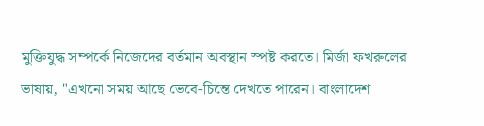মুক্তিযুদ্ধ সম্পর্কে নিজেদের বর্তমান অবস্থান স্পষ্ট করতে। মির্জা ফখরুলের ভাষায়, "এখনো সময় আছে ভেবে-চিন্তে দেখতে পারেন। বাংলাদেশ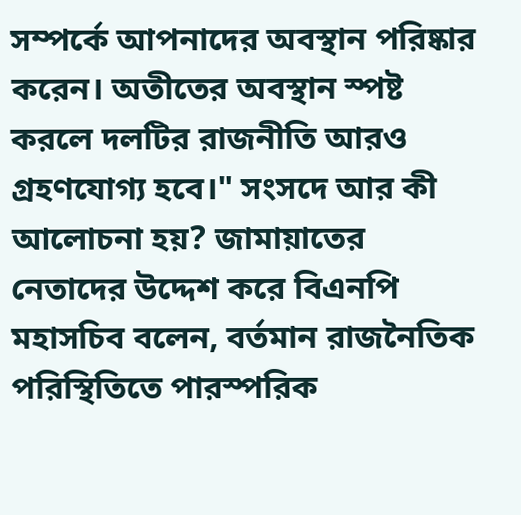সম্পর্কে আপনাদের অবস্থান পরিষ্কার করেন। অতীতের অবস্থান স্পষ্ট করলে দলটির রাজনীতি আরও গ্রহণযোগ্য হবে।" সংসদে আর কী আলোচনা হয়? জামায়াতের নেতাদের উদ্দেশ করে বিএনপি মহাসচিব বলেন, বর্তমান রাজনৈতিক পরিস্থিতিতে পারস্পরিক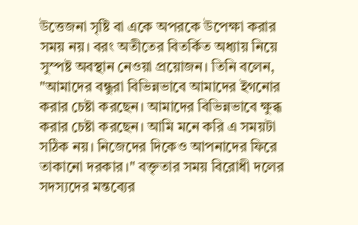উত্তেজনা সৃষ্টি বা একে অপরকে উপেক্ষা করার সময় নয়। বরং অতীতের বিতর্কিত অধ্যায় নিয়ে সুস্পষ্ট অবস্থান নেওয়া প্রয়োজন। তিনি বলেন, "আমাদের বন্ধুরা বিভিন্নভাবে আমাদের ইগনোর করার চেষ্টা করছেন। আমাদের বিভিন্নভাবে ক্ষুব্ধ করার চেষ্টা করছেন। আমি মনে করি এ সময়টা সঠিক নয়। নিজেদের দিকেও আপনাদের ফিরে তাকানো দরকার।" বক্তৃতার সময় বিরোধী দলের সদস্যদের মন্তব্যের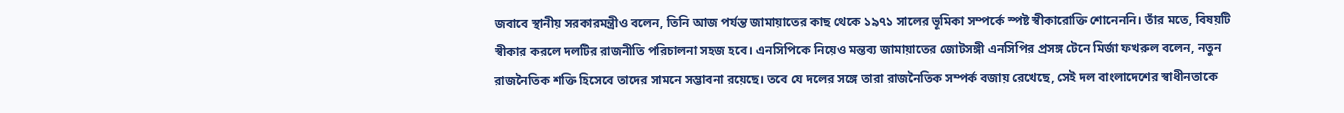জবাবে স্থানীয় সরকারমন্ত্রীও বলেন, তিনি আজ পর্যন্ত জামায়াতের কাছ থেকে ১৯৭১ সালের ভূমিকা সম্পর্কে স্পষ্ট স্বীকারোক্তি শোনেননি। তাঁর মতে, বিষয়টি স্বীকার করলে দলটির রাজনীতি পরিচালনা সহজ হবে। এনসিপিকে নিয়েও মন্তব্য জামায়াতের জোটসঙ্গী এনসিপির প্রসঙ্গ টেনে মির্জা ফখরুল বলেন, নতুন রাজনৈতিক শক্তি হিসেবে তাদের সামনে সম্ভাবনা রয়েছে। তবে যে দলের সঙ্গে তারা রাজনৈতিক সম্পর্ক বজায় রেখেছে, সেই দল বাংলাদেশের স্বাধীনতাকে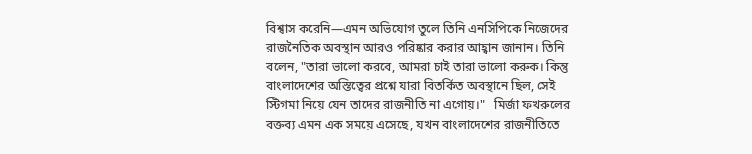বিশ্বাস করেনি—এমন অভিযোগ তুলে তিনি এনসিপিকে নিজেদের রাজনৈতিক অবস্থান আরও পরিষ্কার করার আহ্বান জানান। তিনি বলেন, "তারা ভালো করবে, আমরা চাই তারা ভালো করুক। কিন্তু বাংলাদেশের অস্তিত্বের প্রশ্নে যারা বিতর্কিত অবস্থানে ছিল, সেই স্টিগমা নিয়ে যেন তাদের রাজনীতি না এগোয়।"   মির্জা ফখরুলের বক্তব্য এমন এক সময়ে এসেছে, যখন বাংলাদেশের রাজনীতিতে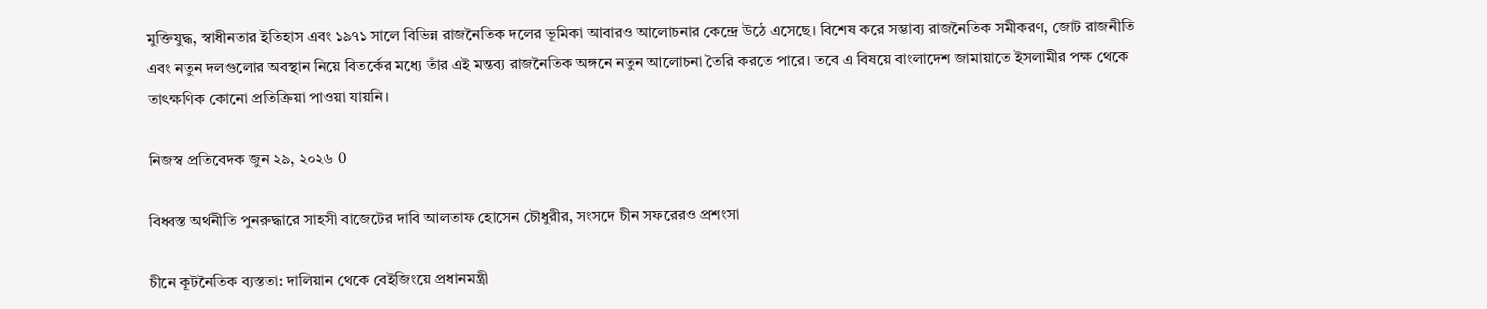মুক্তিযুদ্ধ, স্বাধীনতার ইতিহাস এবং ১৯৭১ সালে বিভিন্ন রাজনৈতিক দলের ভূমিকা আবারও আলোচনার কেন্দ্রে উঠে এসেছে। বিশেষ করে সম্ভাব্য রাজনৈতিক সমীকরণ, জোট রাজনীতি এবং নতুন দলগুলোর অবস্থান নিয়ে বিতর্কের মধ্যে তাঁর এই মন্তব্য রাজনৈতিক অঙ্গনে নতুন আলোচনা তৈরি করতে পারে। তবে এ বিষয়ে বাংলাদেশ জামায়াতে ইসলামীর পক্ষ থেকে তাৎক্ষণিক কোনো প্রতিক্রিয়া পাওয়া যায়নি।

নিজস্ব প্রতিবেদক জুন ২৯, ২০২৬ 0

বিধ্বস্ত অর্থনীতি পুনরুদ্ধারে সাহসী বাজেটের দাবি আলতাফ হোসেন চৌধুরীর, সংসদে চীন সফরেরও প্রশংসা

চীনে কূটনৈতিক ব্যস্ততা: দালিয়ান থেকে বেইজিংয়ে প্রধানমন্ত্রী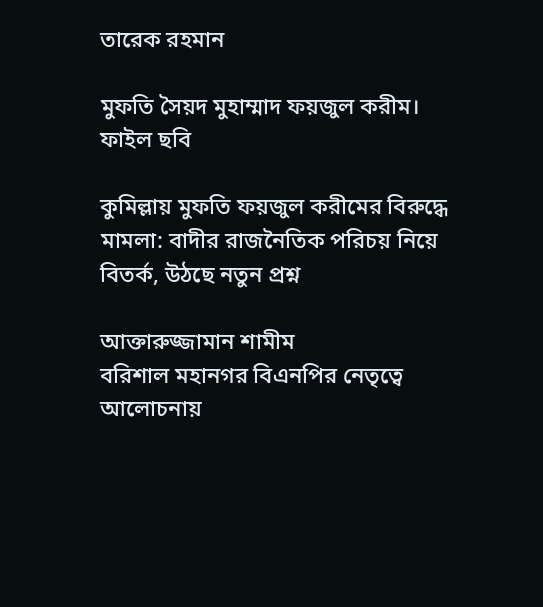তারেক রহমান

মুফতি সৈয়দ মুহাম্মাদ ফয়জুল করীম। ফাইল ছবি

কুমিল্লায় মুফতি ফয়জুল করীমের বিরুদ্ধে মামলা: বাদীর রাজনৈতিক পরিচয় নিয়ে বিতর্ক, উঠছে নতুন প্রশ্ন

আক্তারুজ্জামান শামীম
বরিশাল মহানগর বিএনপির নেতৃত্বে আলোচনায়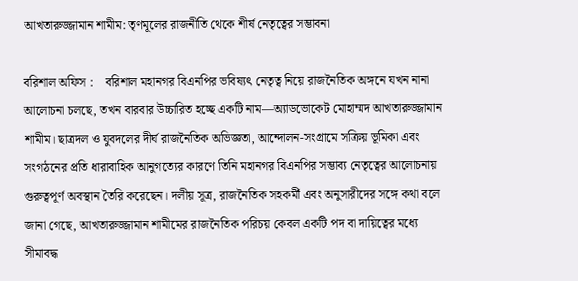আখতারুজ্জামান শামীম: তৃণমূলের রাজনীতি থেকে শীর্ষ নেতৃত্বের সম্ভাবনা

বরিশাল অফিস :    বরিশাল মহানগর বিএনপির ভবিষ্যৎ নেতৃত্ব নিয়ে রাজনৈতিক অঙ্গনে যখন নানা আলোচনা চলছে, তখন বারবার উচ্চারিত হচ্ছে একটি নাম—অ্যাডভোকেট মোহাম্মদ আখতারুজ্জামান শামীম। ছাত্রদল ও যুবদলের দীর্ঘ রাজনৈতিক অভিজ্ঞতা, আন্দোলন-সংগ্রামে সক্রিয় ভূমিকা এবং সংগঠনের প্রতি ধারাবাহিক আনুগত্যের কারণে তিনি মহানগর বিএনপির সম্ভাব্য নেতৃত্বের আলোচনায় গুরুত্বপূর্ণ অবস্থান তৈরি করেছেন। দলীয় সূত্র, রাজনৈতিক সহকর্মী এবং অনুসারীদের সঙ্গে কথা বলে জানা গেছে, আখতারুজ্জামান শামীমের রাজনৈতিক পরিচয় কেবল একটি পদ বা দায়িত্বের মধ্যে সীমাবদ্ধ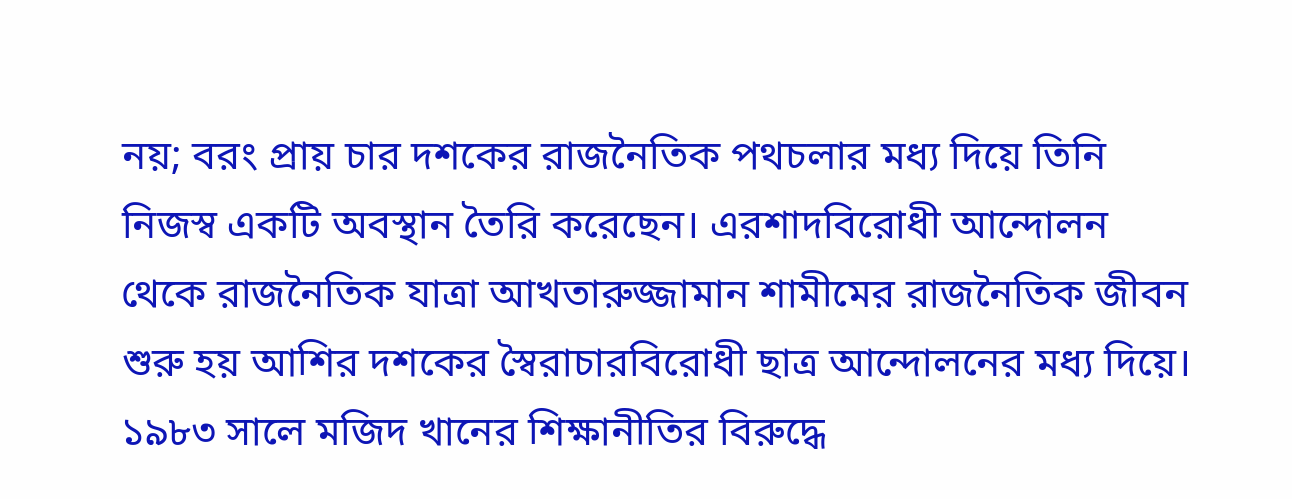নয়; বরং প্রায় চার দশকের রাজনৈতিক পথচলার মধ্য দিয়ে তিনি নিজস্ব একটি অবস্থান তৈরি করেছেন। এরশাদবিরোধী আন্দোলন থেকে রাজনৈতিক যাত্রা আখতারুজ্জামান শামীমের রাজনৈতিক জীবন শুরু হয় আশির দশকের স্বৈরাচারবিরোধী ছাত্র আন্দোলনের মধ্য দিয়ে। ১৯৮৩ সালে মজিদ খানের শিক্ষানীতির বিরুদ্ধে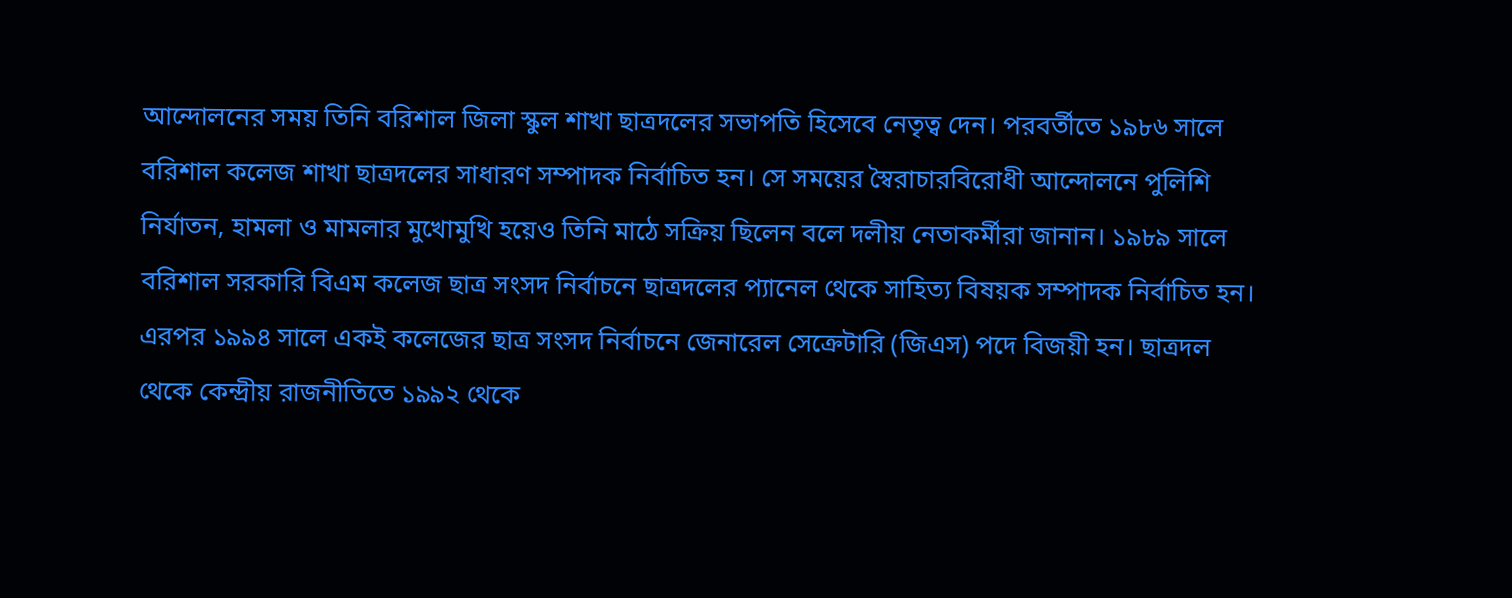আন্দোলনের সময় তিনি বরিশাল জিলা স্কুল শাখা ছাত্রদলের সভাপতি হিসেবে নেতৃত্ব দেন। পরবর্তীতে ১৯৮৬ সালে বরিশাল কলেজ শাখা ছাত্রদলের সাধারণ সম্পাদক নির্বাচিত হন। সে সময়ের স্বৈরাচারবিরোধী আন্দোলনে পুলিশি নির্যাতন, হামলা ও মামলার মুখোমুখি হয়েও তিনি মাঠে সক্রিয় ছিলেন বলে দলীয় নেতাকর্মীরা জানান। ১৯৮৯ সালে বরিশাল সরকারি বিএম কলেজ ছাত্র সংসদ নির্বাচনে ছাত্রদলের প্যানেল থেকে সাহিত্য বিষয়ক সম্পাদক নির্বাচিত হন। এরপর ১৯৯৪ সালে একই কলেজের ছাত্র সংসদ নির্বাচনে জেনারেল সেক্রেটারি (জিএস) পদে বিজয়ী হন। ছাত্রদল থেকে কেন্দ্রীয় রাজনীতিতে ১৯৯২ থেকে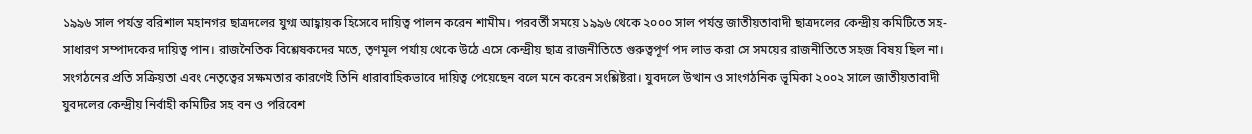১৯৯৬ সাল পর্যন্ত বরিশাল মহানগর ছাত্রদলের যুগ্ম আহ্বায়ক হিসেবে দায়িত্ব পালন করেন শামীম। পরবর্তী সময়ে ১৯৯৬ থেকে ২০০০ সাল পর্যন্ত জাতীয়তাবাদী ছাত্রদলের কেন্দ্রীয় কমিটিতে সহ-সাধারণ সম্পাদকের দায়িত্ব পান। রাজনৈতিক বিশ্লেষকদের মতে, তৃণমূল পর্যায় থেকে উঠে এসে কেন্দ্রীয় ছাত্র রাজনীতিতে গুরুত্বপূর্ণ পদ লাভ করা সে সময়ের রাজনীতিতে সহজ বিষয় ছিল না। সংগঠনের প্রতি সক্রিয়তা এবং নেতৃত্বের সক্ষমতার কারণেই তিনি ধারাবাহিকভাবে দায়িত্ব পেয়েছেন বলে মনে করেন সংশ্লিষ্টরা। যুবদলে উত্থান ও সাংগঠনিক ভূমিকা ২০০২ সালে জাতীয়তাবাদী যুবদলের কেন্দ্রীয় নির্বাহী কমিটির সহ বন ও পরিবেশ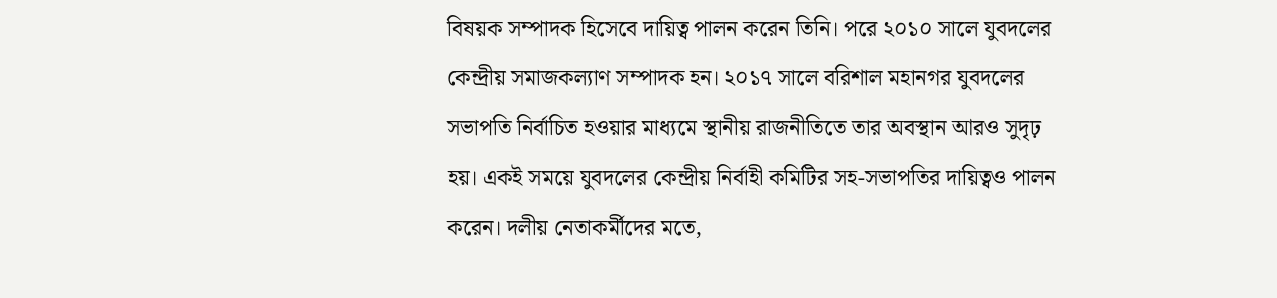বিষয়ক সম্পাদক হিসেবে দায়িত্ব পালন করেন তিনি। পরে ২০১০ সালে যুবদলের কেন্দ্রীয় সমাজকল্যাণ সম্পাদক হন। ২০১৭ সালে বরিশাল মহানগর যুবদলের সভাপতি নির্বাচিত হওয়ার মাধ্যমে স্থানীয় রাজনীতিতে তার অবস্থান আরও সুদৃঢ় হয়। একই সময়ে যুবদলের কেন্দ্রীয় নির্বাহী কমিটির সহ-সভাপতির দায়িত্বও পালন করেন। দলীয় নেতাকর্মীদের মতে,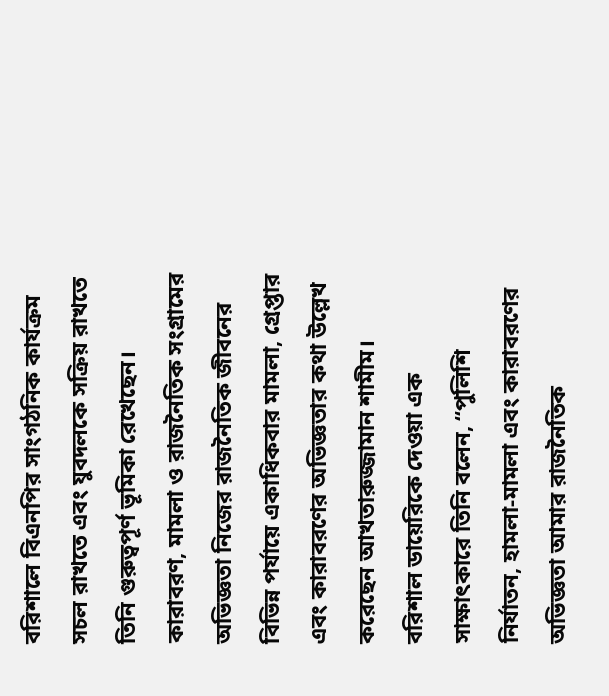বরিশালে বিএনপির সাংগঠনিক কার্যক্রম সচল রাখতে এবং যুবদলকে সক্রিয় রাখতে তিনি গুরুত্বপূর্ণ ভূমিকা রেখেছেন। কারাবরণ, মামলা ও রাজনৈতিক সংগ্রামের অভিজ্ঞতা নিজের রাজনৈতিক জীবনের বিভিন্ন পর্যায়ে একাধিকবার মামলা, গ্রেপ্তার এবং কারাবরণের অভিজ্ঞতার কথা উল্লেখ করেছেন আখতারুজ্জামান শামীম। বরিশাল ডায়েরিকে দেওয়া এক সাক্ষাৎকারে তিনি বলেন, “পুলিশি নির্যাতন, হামলা-মামলা এবং কারাবরণের অভিজ্ঞতা আমার রাজনৈতিক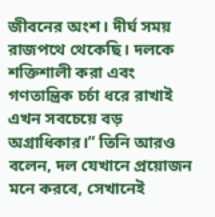জীবনের অংশ। দীর্ঘ সময় রাজপথে থেকেছি। দলকে শক্তিশালী করা এবং গণতান্ত্রিক চর্চা ধরে রাখাই এখন সবচেয়ে বড় অগ্রাধিকার।” তিনি আরও বলেন, দল যেখানে প্রয়োজন মনে করবে, সেখানেই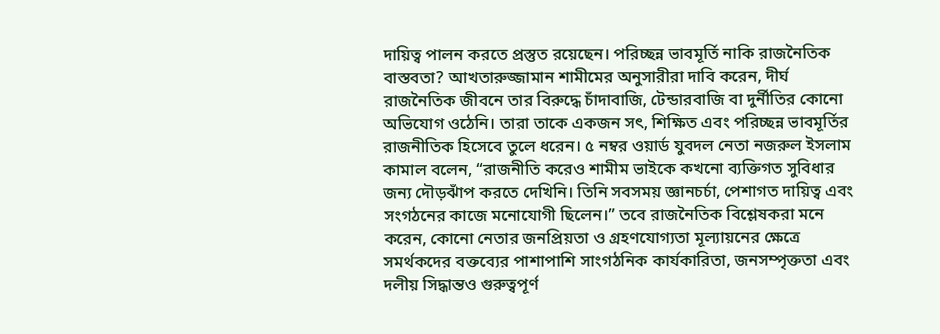দায়িত্ব পালন করতে প্রস্তুত রয়েছেন। পরিচ্ছন্ন ভাবমূর্তি নাকি রাজনৈতিক বাস্তবতা? আখতারুজ্জামান শামীমের অনুসারীরা দাবি করেন, দীর্ঘ রাজনৈতিক জীবনে তার বিরুদ্ধে চাঁদাবাজি, টেন্ডারবাজি বা দুর্নীতির কোনো অভিযোগ ওঠেনি। তারা তাকে একজন সৎ, শিক্ষিত এবং পরিচ্ছন্ন ভাবমূর্তির রাজনীতিক হিসেবে তুলে ধরেন। ৫ নম্বর ওয়ার্ড যুবদল নেতা নজরুল ইসলাম কামাল বলেন, “রাজনীতি করেও শামীম ভাইকে কখনো ব্যক্তিগত সুবিধার জন্য দৌড়ঝাঁপ করতে দেখিনি। তিনি সবসময় জ্ঞানচর্চা, পেশাগত দায়িত্ব এবং সংগঠনের কাজে মনোযোগী ছিলেন।” তবে রাজনৈতিক বিশ্লেষকরা মনে করেন, কোনো নেতার জনপ্রিয়তা ও গ্রহণযোগ্যতা মূল্যায়নের ক্ষেত্রে সমর্থকদের বক্তব্যের পাশাপাশি সাংগঠনিক কার্যকারিতা, জনসম্পৃক্ততা এবং দলীয় সিদ্ধান্তও গুরুত্বপূর্ণ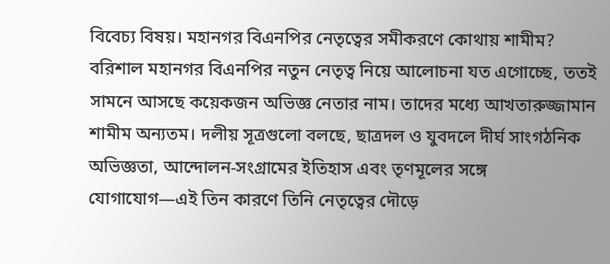বিবেচ্য বিষয়। মহানগর বিএনপির নেতৃত্বের সমীকরণে কোথায় শামীম? বরিশাল মহানগর বিএনপির নতুন নেতৃত্ব নিয়ে আলোচনা যত এগোচ্ছে, ততই সামনে আসছে কয়েকজন অভিজ্ঞ নেতার নাম। তাদের মধ্যে আখতারুজ্জামান শামীম অন্যতম। দলীয় সূত্রগুলো বলছে, ছাত্রদল ও যুবদলে দীর্ঘ সাংগঠনিক অভিজ্ঞতা, আন্দোলন-সংগ্রামের ইতিহাস এবং তৃণমূলের সঙ্গে যোগাযোগ—এই তিন কারণে তিনি নেতৃত্বের দৌড়ে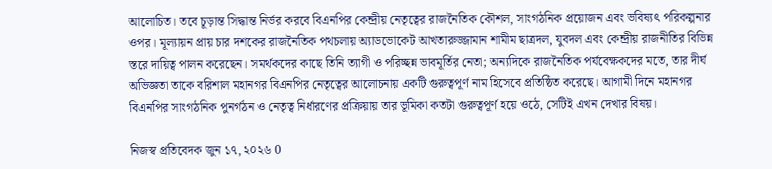আলোচিত। তবে চূড়ান্ত সিদ্ধান্ত নির্ভর করবে বিএনপির কেন্দ্রীয় নেতৃত্বের রাজনৈতিক কৌশল, সাংগঠনিক প্রয়োজন এবং ভবিষ্যৎ পরিকল্পনার ওপর। মূল্যায়ন প্রায় চার দশকের রাজনৈতিক পথচলায় অ্যাডভোকেট আখতারুজ্জামান শামীম ছাত্রদল, যুবদল এবং কেন্দ্রীয় রাজনীতির বিভিন্ন স্তরে দায়িত্ব পালন করেছেন। সমর্থকদের কাছে তিনি ত্যাগী ও পরিচ্ছন্ন ভাবমূর্তির নেতা; অন্যদিকে রাজনৈতিক পর্যবেক্ষকদের মতে, তার দীর্ঘ অভিজ্ঞতা তাকে বরিশাল মহানগর বিএনপির নেতৃত্বের আলোচনায় একটি গুরুত্বপূর্ণ নাম হিসেবে প্রতিষ্ঠিত করেছে। আগামী দিনে মহানগর বিএনপির সাংগঠনিক পুনর্গঠন ও নেতৃত্ব নির্ধারণের প্রক্রিয়ায় তার ভূমিকা কতটা গুরুত্বপূর্ণ হয়ে ওঠে, সেটিই এখন দেখার বিষয়।

নিজস্ব প্রতিবেদক জুন ১৭, ২০২৬ 0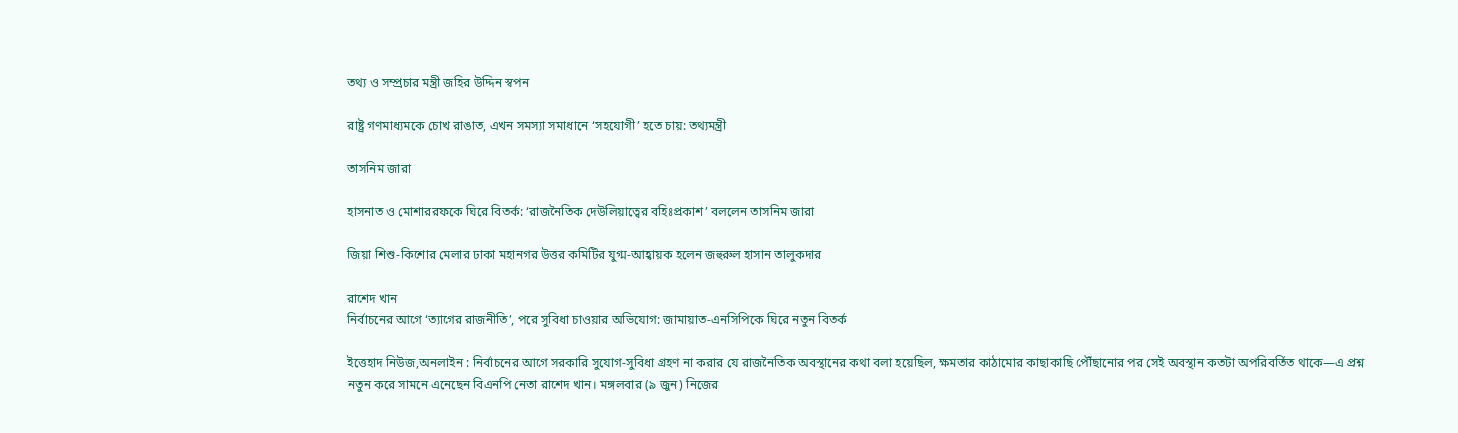তথ্য ও সম্প্রচার মন্ত্রী জহির উদ্দিন স্বপন

রাষ্ট্র গণমাধ্যমকে চোখ রাঙাত, এখন সমস্যা সমাধানে ‘সহযোগী’ হতে চায়: তথ্যমন্ত্রী

তাসনিম জারা

হাসনাত ও মোশাররফকে ঘিরে বিতর্ক: ‘রাজনৈতিক দেউলিয়াত্বের বহিঃপ্রকাশ’ বললেন তাসনিম জারা

জিয়া শিশু-কিশোর মেলার ঢাকা মহানগর উত্তর কমিটির যুগ্ম-আহ্বায়ক হলেন জহুরুল হাসান তালুকদার

রাশেদ খান
নির্বাচনের আগে ‘ত্যাগের রাজনীতি’, পরে সুবিধা চাওয়ার অভিযোগ: জামায়াত-এনসিপিকে ঘিরে নতুন বিতর্ক

ইত্তেহাদ নিউজ,অনলাইন : নির্বাচনের আগে সরকারি সুযোগ-সুবিধা গ্রহণ না করার যে রাজনৈতিক অবস্থানের কথা বলা হয়েছিল, ক্ষমতার কাঠামোর কাছাকাছি পৌঁছানোর পর সেই অবস্থান কতটা অপরিবর্তিত থাকে—এ প্রশ্ন নতুন করে সামনে এনেছেন বিএনপি নেতা রাশেদ খান। মঙ্গলবার (৯ জুন) নিজের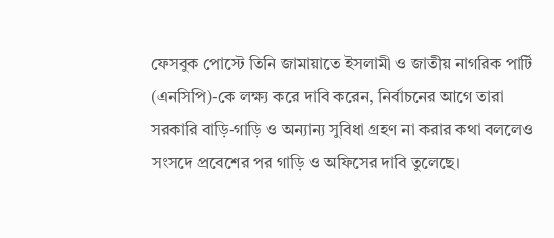ফেসবুক পোস্টে তিনি জামায়াতে ইসলামী ও জাতীয় নাগরিক পার্টি (এনসিপি)-কে লক্ষ্য করে দাবি করেন, নির্বাচনের আগে তারা সরকারি বাড়ি-গাড়ি ও অন্যান্য সুবিধা গ্রহণ না করার কথা বললেও সংসদে প্রবেশের পর গাড়ি ও অফিসের দাবি তুলেছে।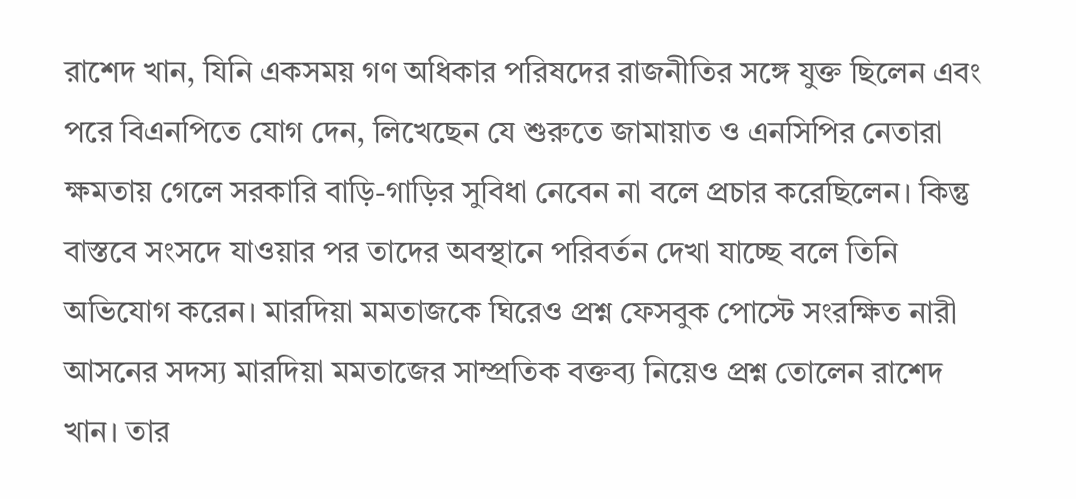রাশেদ খান, যিনি একসময় গণ অধিকার পরিষদের রাজনীতির সঙ্গে যুক্ত ছিলেন এবং পরে বিএনপিতে যোগ দেন, লিখেছেন যে শুরুতে জামায়াত ও এনসিপির নেতারা ক্ষমতায় গেলে সরকারি বাড়ি-গাড়ির সুবিধা নেবেন না বলে প্রচার করেছিলেন। কিন্তু বাস্তবে সংসদে যাওয়ার পর তাদের অবস্থানে পরিবর্তন দেখা যাচ্ছে বলে তিনি অভিযোগ করেন। মারদিয়া মমতাজকে ঘিরেও প্রশ্ন ফেসবুক পোস্টে সংরক্ষিত নারী আসনের সদস্য মারদিয়া মমতাজের সাম্প্রতিক বক্তব্য নিয়েও প্রশ্ন তোলেন রাশেদ খান। তার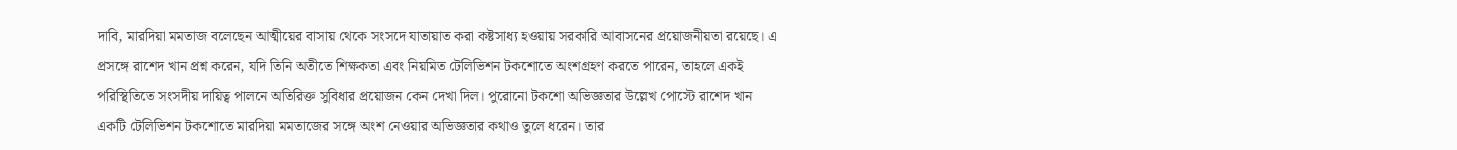দাবি, মারদিয়া মমতাজ বলেছেন আত্মীয়ের বাসায় থেকে সংসদে যাতায়াত করা কষ্টসাধ্য হওয়ায় সরকারি আবাসনের প্রয়োজনীয়তা রয়েছে। এ প্রসঙ্গে রাশেদ খান প্রশ্ন করেন, যদি তিনি অতীতে শিক্ষকতা এবং নিয়মিত টেলিভিশন টকশোতে অংশগ্রহণ করতে পারেন, তাহলে একই পরিস্থিতিতে সংসদীয় দায়িত্ব পালনে অতিরিক্ত সুবিধার প্রয়োজন কেন দেখা দিল। পুরোনো টকশো অভিজ্ঞতার উল্লেখ পোস্টে রাশেদ খান একটি টেলিভিশন টকশোতে মারদিয়া মমতাজের সঙ্গে অংশ নেওয়ার অভিজ্ঞতার কথাও তুলে ধরেন। তার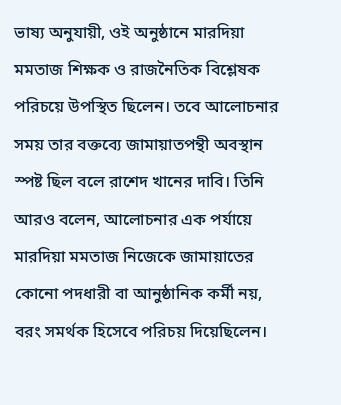ভাষ্য অনুযায়ী, ওই অনুষ্ঠানে মারদিয়া মমতাজ শিক্ষক ও রাজনৈতিক বিশ্লেষক পরিচয়ে উপস্থিত ছিলেন। তবে আলোচনার সময় তার বক্তব্যে জামায়াতপন্থী অবস্থান স্পষ্ট ছিল বলে রাশেদ খানের দাবি। তিনি আরও বলেন, আলোচনার এক পর্যায়ে মারদিয়া মমতাজ নিজেকে জামায়াতের কোনো পদধারী বা আনুষ্ঠানিক কর্মী নয়, বরং সমর্থক হিসেবে পরিচয় দিয়েছিলেন।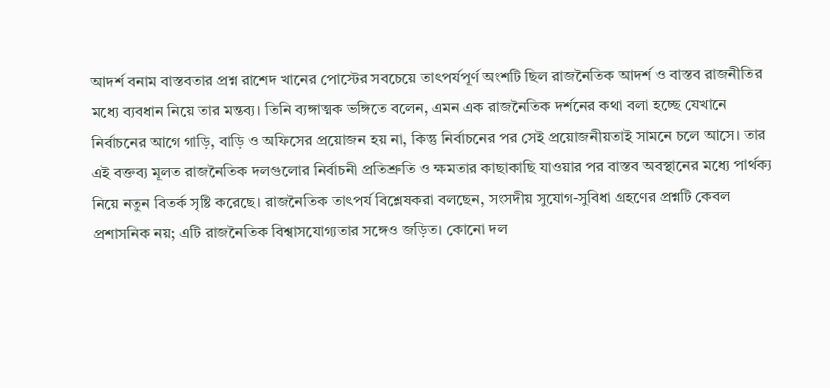আদর্শ বনাম বাস্তবতার প্রশ্ন রাশেদ খানের পোস্টের সবচেয়ে তাৎপর্যপূর্ণ অংশটি ছিল রাজনৈতিক আদর্শ ও বাস্তব রাজনীতির মধ্যে ব্যবধান নিয়ে তার মন্তব্য। তিনি ব্যঙ্গাত্মক ভঙ্গিতে বলেন, এমন এক রাজনৈতিক দর্শনের কথা বলা হচ্ছে যেখানে নির্বাচনের আগে গাড়ি, বাড়ি ও অফিসের প্রয়োজন হয় না, কিন্তু নির্বাচনের পর সেই প্রয়োজনীয়তাই সামনে চলে আসে। তার এই বক্তব্য মূলত রাজনৈতিক দলগুলোর নির্বাচনী প্রতিশ্রুতি ও ক্ষমতার কাছাকাছি যাওয়ার পর বাস্তব অবস্থানের মধ্যে পার্থক্য নিয়ে নতুন বিতর্ক সৃষ্টি করেছে। রাজনৈতিক তাৎপর্য বিশ্লেষকরা বলছেন, সংসদীয় সুযোগ-সুবিধা গ্রহণের প্রশ্নটি কেবল প্রশাসনিক নয়; এটি রাজনৈতিক বিশ্বাসযোগ্যতার সঙ্গেও জড়িত। কোনো দল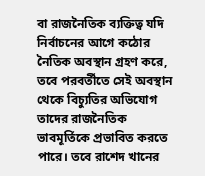বা রাজনৈতিক ব্যক্তিত্ব যদি নির্বাচনের আগে কঠোর নৈতিক অবস্থান গ্রহণ করে, তবে পরবর্তীতে সেই অবস্থান থেকে বিচ্যুতির অভিযোগ তাদের রাজনৈতিক ভাবমূর্তিকে প্রভাবিত করতে পারে। তবে রাশেদ খানের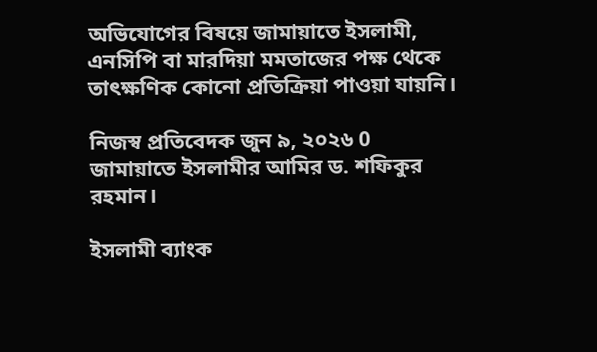অভিযোগের বিষয়ে জামায়াতে ইসলামী, এনসিপি বা মারদিয়া মমতাজের পক্ষ থেকে তাৎক্ষণিক কোনো প্রতিক্রিয়া পাওয়া যায়নি।

নিজস্ব প্রতিবেদক জুন ৯, ২০২৬ 0
জামায়াতে ইসলামীর আমির ড. শফিকুর রহমান।

ইসলামী ব্যাংক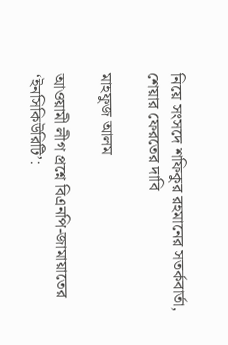নিয়ে সংসদে শফিকুর রহমানের সতর্কবার্তা, শেয়ার ফেরতের দাবি

মাহফুজ আলম

আওয়ামী লীগ প্রশ্নে বিএনপি-জামায়াতের ‘ইনসিকিউরিটি’: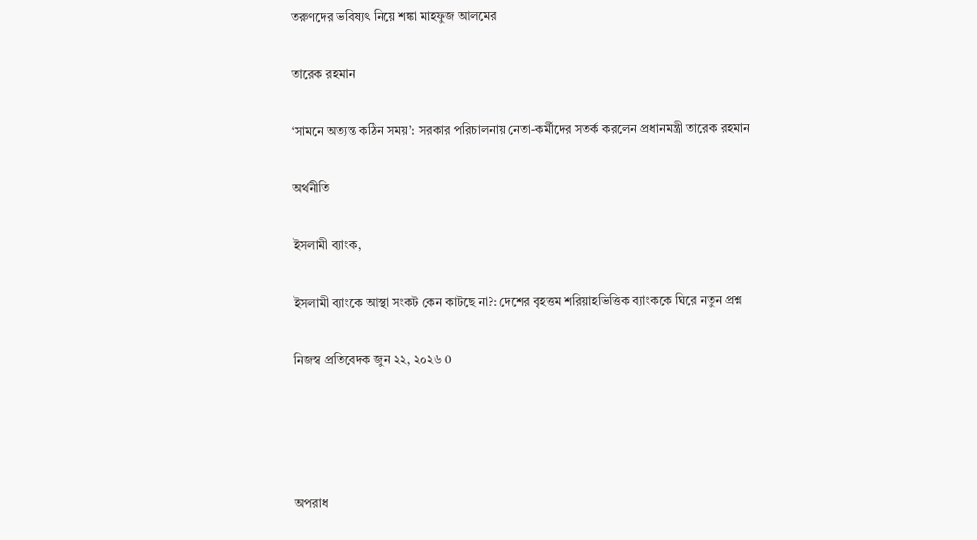তরুণদের ভবিষ্যৎ নিয়ে শঙ্কা মাহফুজ আলমের

তারেক রহমান

‘সামনে অত্যন্ত কঠিন সময়’: সরকার পরিচালনায় নেতা-কর্মীদের সতর্ক করলেন প্রধানমন্ত্রী তারেক রহমান

অর্থনীতি

ইসলামী ব্যাংক,

ইসলামী ব্যাংকে আস্থা সংকট কেন কাটছে না?: দেশের বৃহত্তম শরিয়াহভিত্তিক ব্যাংককে ঘিরে নতুন প্রশ্ন

নিজস্ব প্রতিবেদক জুন ২২, ২০২৬ 0




অপরাধ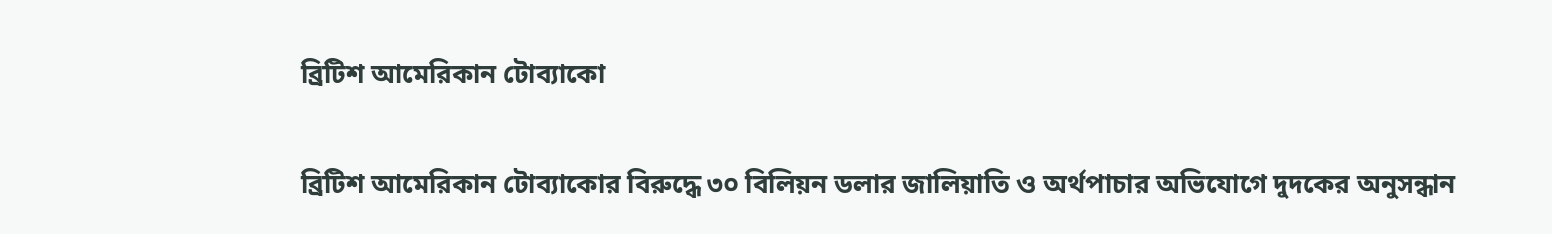ব্রিটিশ আমেরিকান টোব্যাকো

ব্রিটিশ আমেরিকান টোব্যাকোর বিরুদ্ধে ৩০ বিলিয়ন ডলার জালিয়াতি ও অর্থপাচার অভিযোগে দুদকের অনুসন্ধান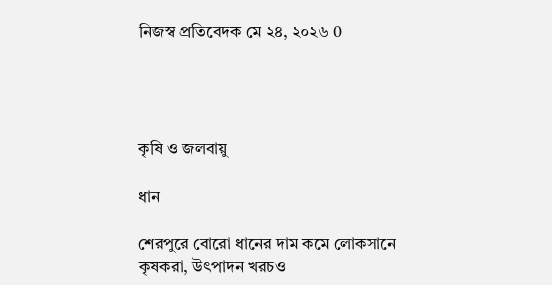নিজস্ব প্রতিবেদক মে ২৪, ২০২৬ 0




কৃষি ও জলবায়ু

ধান

শেরপুরে বোরো ধানের দাম কমে লোকসানে কৃষকরা, উৎপাদন খরচও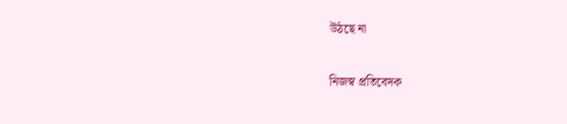উঠছে না

নিজস্ব প্রতিবেদক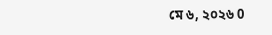মে ৬, ২০২৬ 0